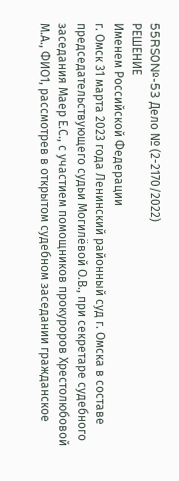55RS0№-53 Дело № (2-2170/2022)
РЕШЕНИЕ
Именем Российской Федерации
г. Омск 31 марта 2023 года Ленинский районный суд г. Омска в составе председательствующего судьи Могилёвой О.В., при секретаре судебного заседания Маер Е.С., с участием помощников прокуроров Хрестолюбовой М.А., ФИО1, рассмотрев в открытом судебном заседании гражданское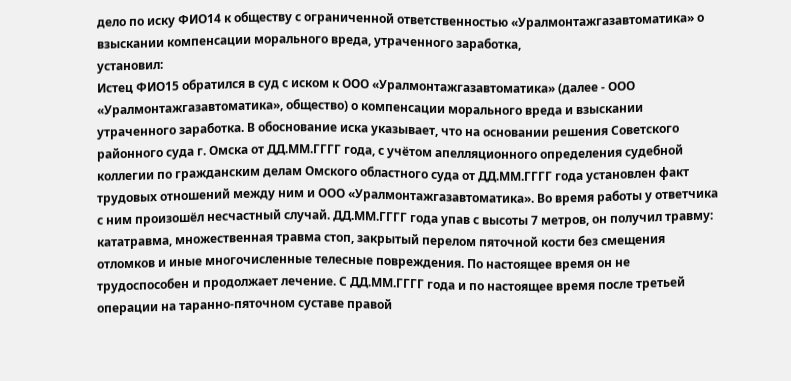дело по иску ФИО14 к обществу с ограниченной ответственностью «Уралмонтажгазавтоматика» о взыскании компенсации морального вреда, утраченного заработка,
установил:
Истец ФИО15 обратился в суд с иском к ООО «Уралмонтажгазавтоматика» (далее - ООО «Уралмонтажгазавтоматика», общество) о компенсации морального вреда и взыскании утраченного заработка. В обоснование иска указывает, что на основании решения Советского районного суда г. Омска от ДД.ММ.ГГГГ года, с учётом апелляционного определения судебной коллегии по гражданским делам Омского областного суда от ДД.ММ.ГГГГ года установлен факт трудовых отношений между ним и ООО «Уралмонтажгазавтоматика». Во время работы у ответчика с ним произошёл несчастный случай. ДД.ММ.ГГГГ года упав с высоты 7 метров, он получил травму: кататравма, множественная травма стоп, закрытый перелом пяточной кости без смещения отломков и иные многочисленные телесные повреждения. По настоящее время он не трудоспособен и продолжает лечение. С ДД.ММ.ГГГГ года и по настоящее время после третьей операции на таранно-пяточном суставе правой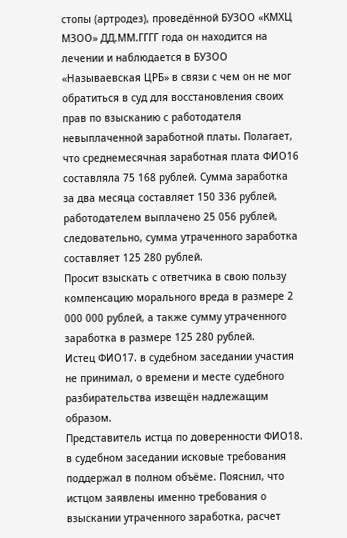стопы (артродез), проведённой БУЗОО «КМХЦ МЗОО» ДД.ММ.ГГГГ года он находится на лечении и наблюдается в БУЗОО «Называевская ЦРБ» в связи с чем он не мог обратиться в суд для восстановления своих прав по взысканию с работодателя невыплаченной заработной платы. Полагает, что среднемесячная заработная плата ФИО16 составляла 75 168 рублей. Сумма заработка за два месяца составляет 150 336 рублей, работодателем выплачено 25 056 рублей, следовательно, сумма утраченного заработка составляет 125 280 рублей.
Просит взыскать с ответчика в свою пользу компенсацию морального вреда в размере 2 000 000 рублей, а также сумму утраченного заработка в размере 125 280 рублей.
Истец ФИО17. в судебном заседании участия не принимал, о времени и месте судебного разбирательства извещён надлежащим образом.
Представитель истца по доверенности ФИО18. в судебном заседании исковые требования поддержал в полном объёме. Пояснил, что истцом заявлены именно требования о взыскании утраченного заработка, расчет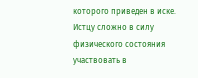которого приведен в иске. Истцу сложно в силу физического состояния участвовать в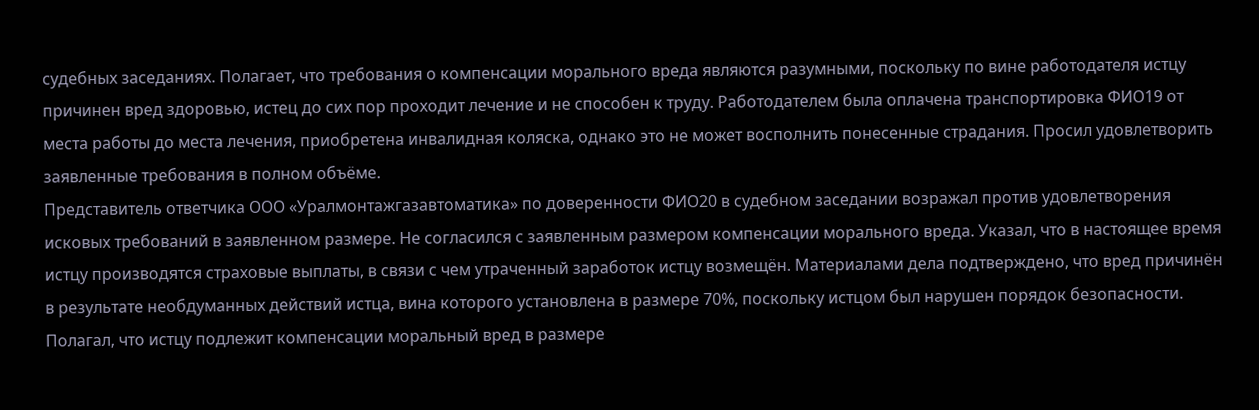судебных заседаниях. Полагает, что требования о компенсации морального вреда являются разумными, поскольку по вине работодателя истцу причинен вред здоровью, истец до сих пор проходит лечение и не способен к труду. Работодателем была оплачена транспортировка ФИО19 от места работы до места лечения, приобретена инвалидная коляска, однако это не может восполнить понесенные страдания. Просил удовлетворить заявленные требования в полном объёме.
Представитель ответчика ООО «Уралмонтажгазавтоматика» по доверенности ФИО20 в судебном заседании возражал против удовлетворения исковых требований в заявленном размере. Не согласился с заявленным размером компенсации морального вреда. Указал, что в настоящее время истцу производятся страховые выплаты, в связи с чем утраченный заработок истцу возмещён. Материалами дела подтверждено, что вред причинён в результате необдуманных действий истца, вина которого установлена в размере 70%, поскольку истцом был нарушен порядок безопасности. Полагал, что истцу подлежит компенсации моральный вред в размере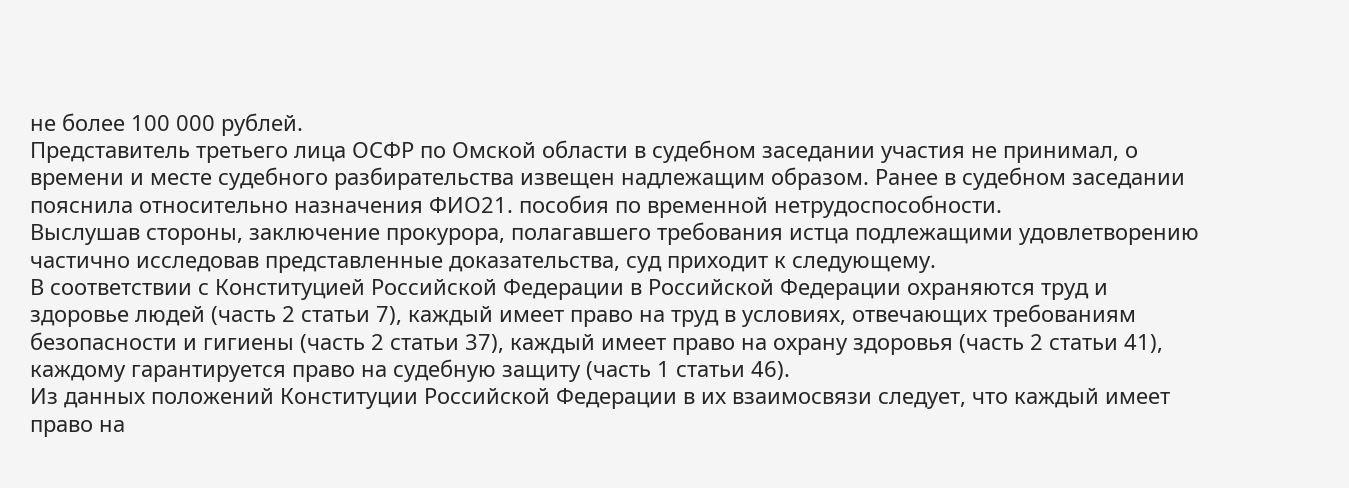не более 100 000 рублей.
Представитель третьего лица ОСФР по Омской области в судебном заседании участия не принимал, о времени и месте судебного разбирательства извещен надлежащим образом. Ранее в судебном заседании пояснила относительно назначения ФИО21. пособия по временной нетрудоспособности.
Выслушав стороны, заключение прокурора, полагавшего требования истца подлежащими удовлетворению частично исследовав представленные доказательства, суд приходит к следующему.
В соответствии с Конституцией Российской Федерации в Российской Федерации охраняются труд и здоровье людей (часть 2 статьи 7), каждый имеет право на труд в условиях, отвечающих требованиям безопасности и гигиены (часть 2 статьи 37), каждый имеет право на охрану здоровья (часть 2 статьи 41), каждому гарантируется право на судебную защиту (часть 1 статьи 46).
Из данных положений Конституции Российской Федерации в их взаимосвязи следует, что каждый имеет право на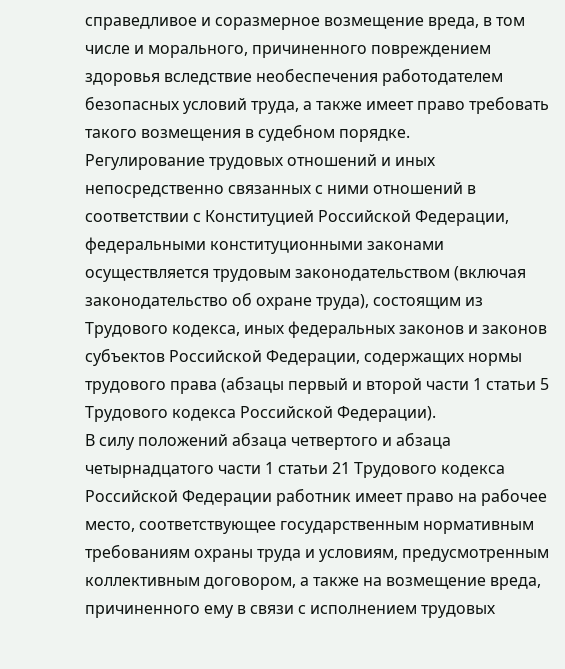справедливое и соразмерное возмещение вреда, в том числе и морального, причиненного повреждением здоровья вследствие необеспечения работодателем безопасных условий труда, а также имеет право требовать такого возмещения в судебном порядке.
Регулирование трудовых отношений и иных непосредственно связанных с ними отношений в соответствии с Конституцией Российской Федерации, федеральными конституционными законами осуществляется трудовым законодательством (включая законодательство об охране труда), состоящим из Трудового кодекса, иных федеральных законов и законов субъектов Российской Федерации, содержащих нормы трудового права (абзацы первый и второй части 1 статьи 5 Трудового кодекса Российской Федерации).
В силу положений абзаца четвертого и абзаца четырнадцатого части 1 статьи 21 Трудового кодекса Российской Федерации работник имеет право на рабочее место, соответствующее государственным нормативным требованиям охраны труда и условиям, предусмотренным коллективным договором, а также на возмещение вреда, причиненного ему в связи с исполнением трудовых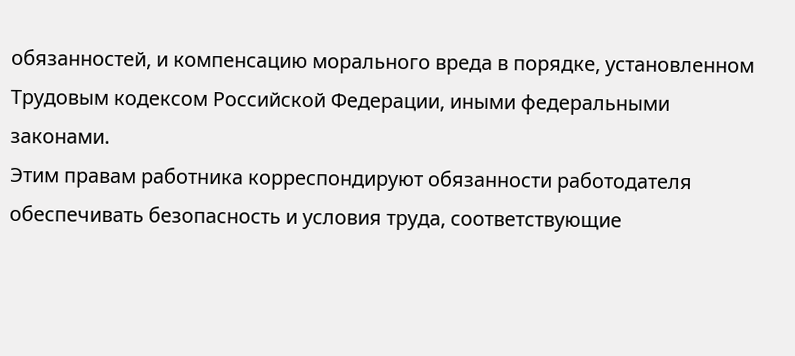обязанностей, и компенсацию морального вреда в порядке, установленном Трудовым кодексом Российской Федерации, иными федеральными законами.
Этим правам работника корреспондируют обязанности работодателя обеспечивать безопасность и условия труда, соответствующие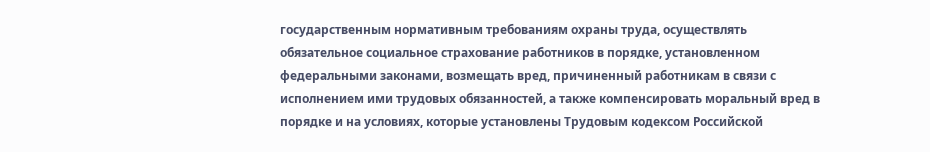государственным нормативным требованиям охраны труда, осуществлять обязательное социальное страхование работников в порядке, установленном федеральными законами, возмещать вред, причиненный работникам в связи с исполнением ими трудовых обязанностей, а также компенсировать моральный вред в порядке и на условиях, которые установлены Трудовым кодексом Российской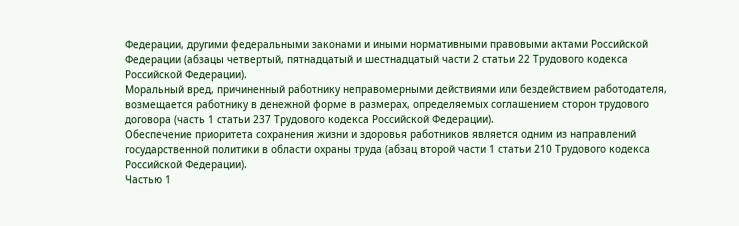Федерации, другими федеральными законами и иными нормативными правовыми актами Российской Федерации (абзацы четвертый, пятнадцатый и шестнадцатый части 2 статьи 22 Трудового кодекса Российской Федерации).
Моральный вред, причиненный работнику неправомерными действиями или бездействием работодателя, возмещается работнику в денежной форме в размерах, определяемых соглашением сторон трудового договора (часть 1 статьи 237 Трудового кодекса Российской Федерации).
Обеспечение приоритета сохранения жизни и здоровья работников является одним из направлений государственной политики в области охраны труда (абзац второй части 1 статьи 210 Трудового кодекса Российской Федерации).
Частью 1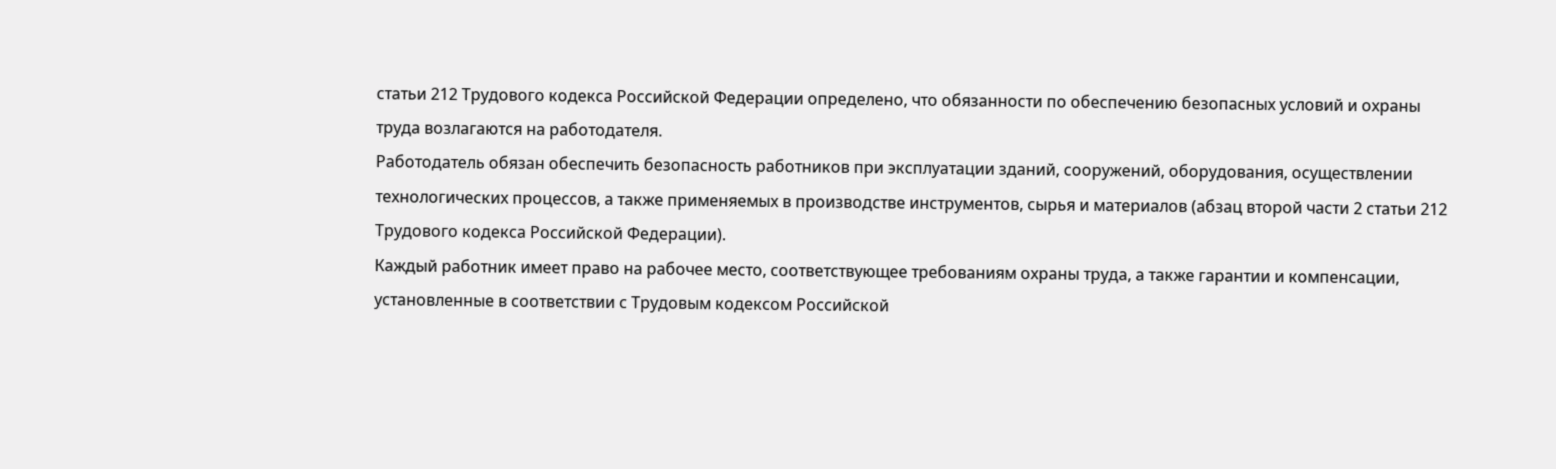статьи 212 Трудового кодекса Российской Федерации определено, что обязанности по обеспечению безопасных условий и охраны труда возлагаются на работодателя.
Работодатель обязан обеспечить безопасность работников при эксплуатации зданий, сооружений, оборудования, осуществлении технологических процессов, а также применяемых в производстве инструментов, сырья и материалов (абзац второй части 2 статьи 212 Трудового кодекса Российской Федерации).
Каждый работник имеет право на рабочее место, соответствующее требованиям охраны труда, а также гарантии и компенсации, установленные в соответствии с Трудовым кодексом Российской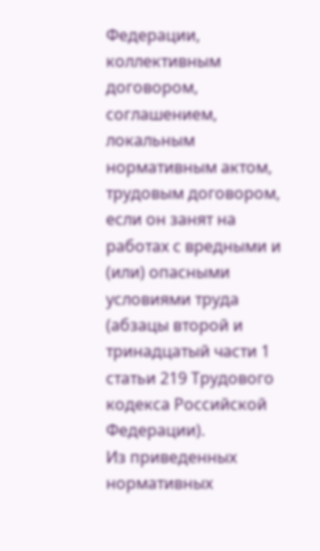Федерации, коллективным договором, соглашением, локальным нормативным актом, трудовым договором, если он занят на работах с вредными и (или) опасными условиями труда (абзацы второй и тринадцатый части 1 статьи 219 Трудового кодекса Российской Федерации).
Из приведенных нормативных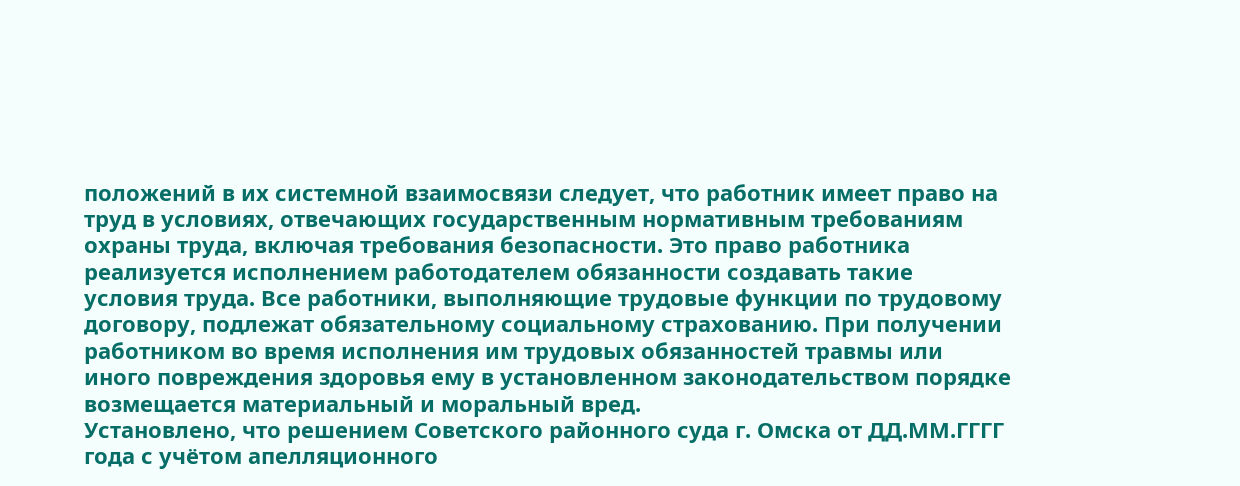положений в их системной взаимосвязи следует, что работник имеет право на труд в условиях, отвечающих государственным нормативным требованиям охраны труда, включая требования безопасности. Это право работника реализуется исполнением работодателем обязанности создавать такие условия труда. Все работники, выполняющие трудовые функции по трудовому договору, подлежат обязательному социальному страхованию. При получении работником во время исполнения им трудовых обязанностей травмы или иного повреждения здоровья ему в установленном законодательством порядке возмещается материальный и моральный вред.
Установлено, что решением Советского районного суда г. Омска от ДД.ММ.ГГГГ года с учётом апелляционного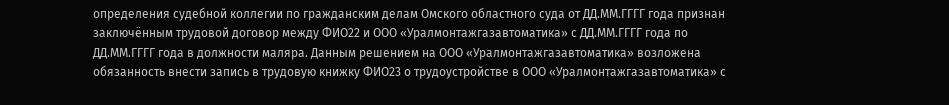определения судебной коллегии по гражданским делам Омского областного суда от ДД.ММ.ГГГГ года признан заключённым трудовой договор между ФИО22 и ООО «Уралмонтажгазавтоматика» с ДД.ММ.ГГГГ года по ДД.ММ.ГГГГ года в должности маляра. Данным решением на ООО «Уралмонтажгазавтоматика» возложена обязанность внести запись в трудовую книжку ФИО23 о трудоустройстве в ООО «Уралмонтажгазавтоматика» с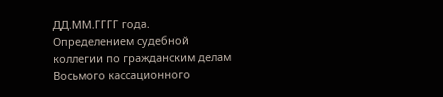ДД.ММ.ГГГГ года.
Определением судебной коллегии по гражданским делам Восьмого кассационного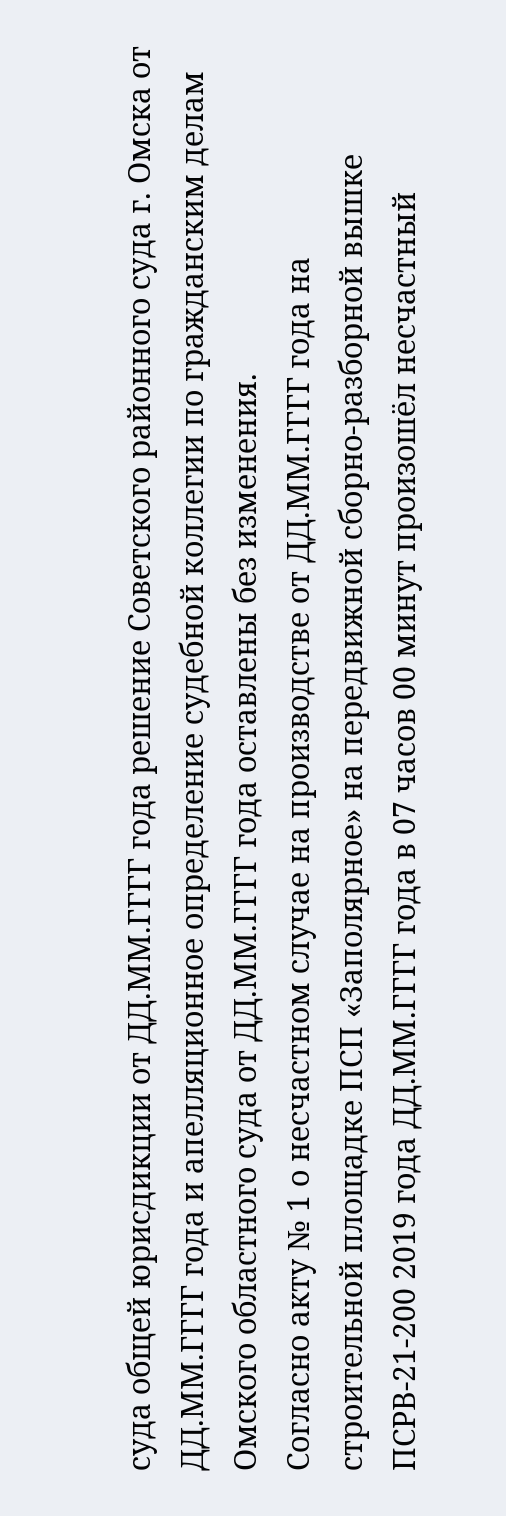суда общей юрисдикции от ДД.ММ.ГГГГ года решение Советского районного суда г. Омска от ДД.ММ.ГГГГ года и апелляционное определение судебной коллегии по гражданским делам Омского областного суда от ДД.ММ.ГГГГ года оставлены без изменения.
Согласно акту № 1 о несчастном случае на производстве от ДД.ММ.ГГГГ года на строительной площадке ПСП «Заполярное» на передвижной сборно-разборной вышке ПСРВ-21-200 2019 года ДД.ММ.ГГГГ года в 07 часов 00 минут произошёл несчастный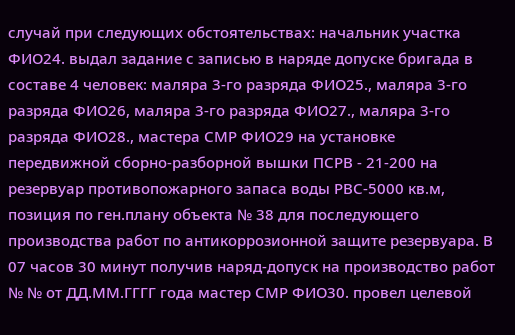случай при следующих обстоятельствах: начальник участка ФИО24. выдал задание с записью в наряде допуске бригада в составе 4 человек: маляра 3-го разряда ФИО25., маляра 3-го разряда ФИО26, маляра 3-го разряда ФИО27., маляра 3-го разряда ФИО28., мастера СМР ФИО29 на установке передвижной сборно-разборной вышки ПСРВ - 21-200 на резервуар противопожарного запаса воды РВС-5000 кв.м, позиция по ген.плану объекта № 38 для последующего производства работ по антикоррозионной защите резервуара. В 07 часов 30 минут получив наряд-допуск на производство работ № № от ДД.ММ.ГГГГ года мастер СМР ФИО30. провел целевой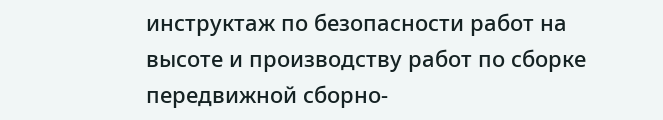инструктаж по безопасности работ на высоте и производству работ по сборке передвижной сборно-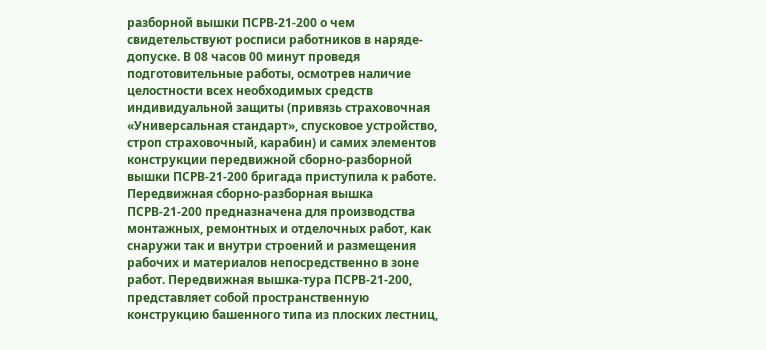разборной вышки ПСРВ-21-200 о чем свидетельствуют росписи работников в наряде-допуске. В 08 часов 00 минут проведя подготовительные работы, осмотрев наличие целостности всех необходимых средств индивидуальной защиты (привязь страховочная «Универсальная стандарт», спусковое устройство, строп страховочный, карабин) и самих элементов конструкции передвижной сборно-разборной вышки ПСРВ-21-200 бригада приступила к работе. Передвижная сборно-разборная вышка ПСРВ-21-200 предназначена для производства монтажных, ремонтных и отделочных работ, как снаружи так и внутри строений и размещения рабочих и материалов непосредственно в зоне работ. Передвижная вышка-тура ПСРВ-21-200, представляет собой пространственную конструкцию башенного типа из плоских лестниц,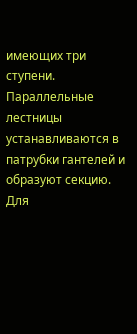имеющих три ступени. Параллельные лестницы устанавливаются в патрубки гантелей и образуют секцию. Для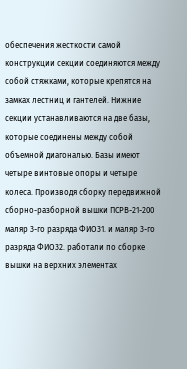обеспечения жесткости самой конструкции секции соединяются между собой стяжками, которые крепятся на замках лестниц и гантелей. Нижние секции устанавливаются на две базы, которые соединены между собой объемной диагональю. Базы имеют четыре винтовые опоры и четыре колеса. Производя сборку передвижной сборно-разборной вышки ПСРВ-21-200 маляр 3-го разряда ФИО31. и маляр 3-го разряда ФИО32. работали по сборке вышки на верхних элементах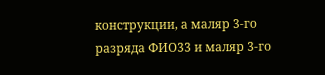конструкции, а маляр 3-го разряда ФИО33 и маляр 3-го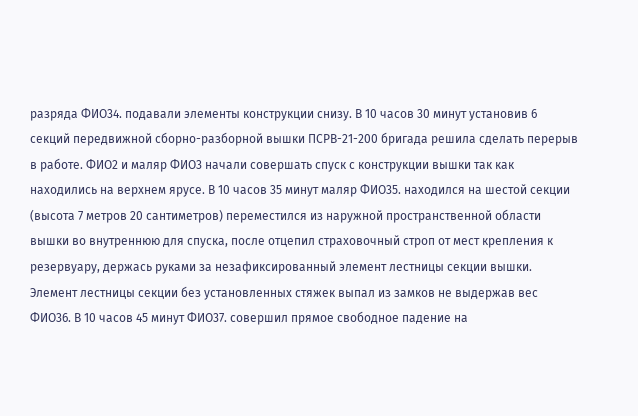разряда ФИО34. подавали элементы конструкции снизу. В 10 часов 30 минут установив 6 секций передвижной сборно-разборной вышки ПСРВ-21-200 бригада решила сделать перерыв в работе. ФИО2 и маляр ФИО3 начали совершать спуск с конструкции вышки так как находились на верхнем ярусе. В 10 часов 35 минут маляр ФИО35. находился на шестой секции (высота 7 метров 20 сантиметров) переместился из наружной пространственной области вышки во внутреннюю для спуска, после отцепил страховочный строп от мест крепления к резервуару, держась руками за незафиксированный элемент лестницы секции вышки. Элемент лестницы секции без установленных стяжек выпал из замков не выдержав вес ФИО36. В 10 часов 45 минут ФИО37. совершил прямое свободное падение на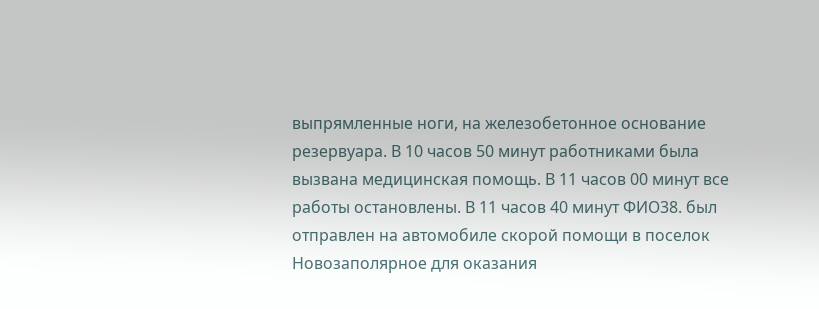выпрямленные ноги, на железобетонное основание резервуара. В 10 часов 50 минут работниками была вызвана медицинская помощь. В 11 часов 00 минут все работы остановлены. В 11 часов 40 минут ФИО38. был отправлен на автомобиле скорой помощи в поселок Новозаполярное для оказания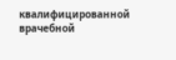квалифицированной врачебной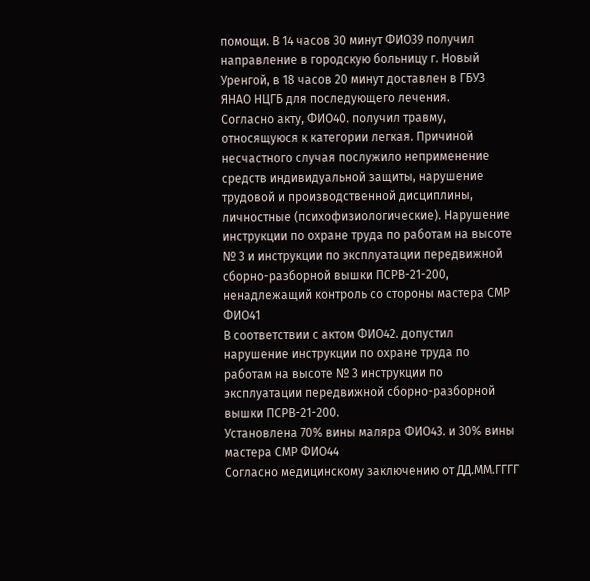помощи. В 14 часов 30 минут ФИО39 получил направление в городскую больницу г. Новый Уренгой, в 18 часов 20 минут доставлен в ГБУЗ ЯНАО НЦГБ для последующего лечения.
Согласно акту, ФИО40. получил травму, относящуюся к категории легкая. Причиной несчастного случая послужило неприменение средств индивидуальной защиты, нарушение трудовой и производственной дисциплины, личностные (психофизиологические). Нарушение инструкции по охране труда по работам на высоте № 3 и инструкции по эксплуатации передвижной сборно-разборной вышки ПСРВ-21-200, ненадлежащий контроль со стороны мастера СМР ФИО41
В соответствии с актом ФИО42. допустил нарушение инструкции по охране труда по работам на высоте № 3 инструкции по эксплуатации передвижной сборно-разборной вышки ПСРВ-21-200.
Установлена 70% вины маляра ФИО43. и 30% вины мастера СМР ФИО44
Согласно медицинскому заключению от ДД.ММ.ГГГГ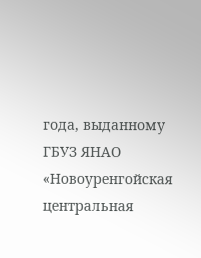года, выданному ГБУЗ ЯНАО «Новоуренгойская центральная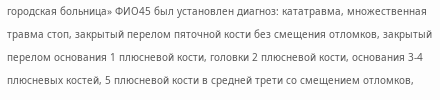городская больница» ФИО45 был установлен диагноз: кататравма, множественная травма стоп, закрытый перелом пяточной кости без смещения отломков, закрытый перелом основания 1 плюсневой кости, головки 2 плюсневой кости, основания 3-4 плюсневых костей, 5 плюсневой кости в средней трети со смещением отломков,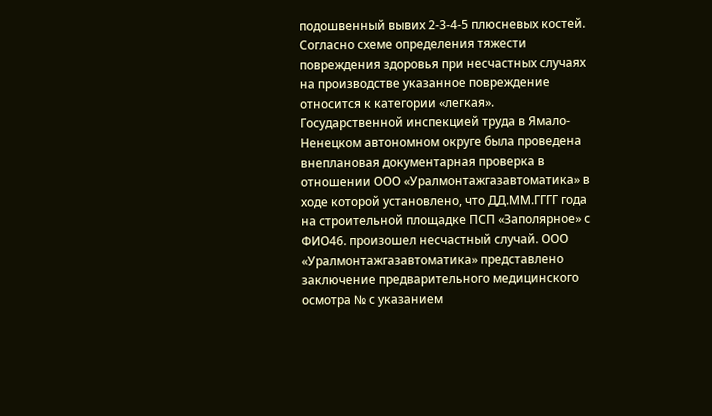подошвенный вывих 2-3-4-5 плюсневых костей. Согласно схеме определения тяжести повреждения здоровья при несчастных случаях на производстве указанное повреждение относится к категории «легкая».
Государственной инспекцией труда в Ямало-Ненецком автономном округе была проведена внеплановая документарная проверка в отношении ООО «Уралмонтажгазавтоматика» в ходе которой установлено, что ДД.ММ.ГГГГ года на строительной площадке ПСП «Заполярное» с ФИО46. произошел несчастный случай. ООО «Уралмонтажгазавтоматика» представлено заключение предварительного медицинского осмотра № с указанием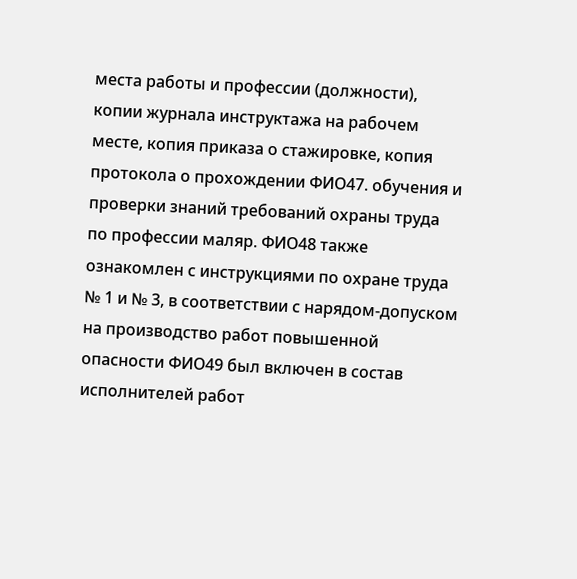места работы и профессии (должности), копии журнала инструктажа на рабочем месте, копия приказа о стажировке, копия протокола о прохождении ФИО47. обучения и проверки знаний требований охраны труда по профессии маляр. ФИО48 также ознакомлен с инструкциями по охране труда № 1 и № 3, в соответствии с нарядом-допуском на производство работ повышенной опасности ФИО49 был включен в состав исполнителей работ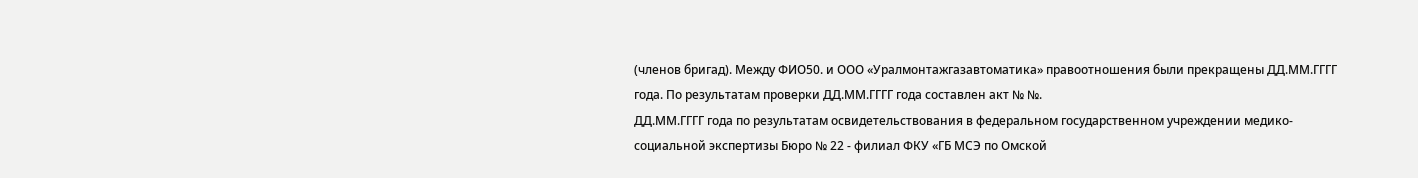(членов бригад). Между ФИО50. и ООО «Уралмонтажгазавтоматика» правоотношения были прекращены ДД.ММ.ГГГГ года. По результатам проверки ДД.ММ.ГГГГ года составлен акт № №.
ДД.ММ.ГГГГ года по результатам освидетельствования в федеральном государственном учреждении медико-социальной экспертизы Бюро № 22 - филиал ФКУ «ГБ МСЭ по Омской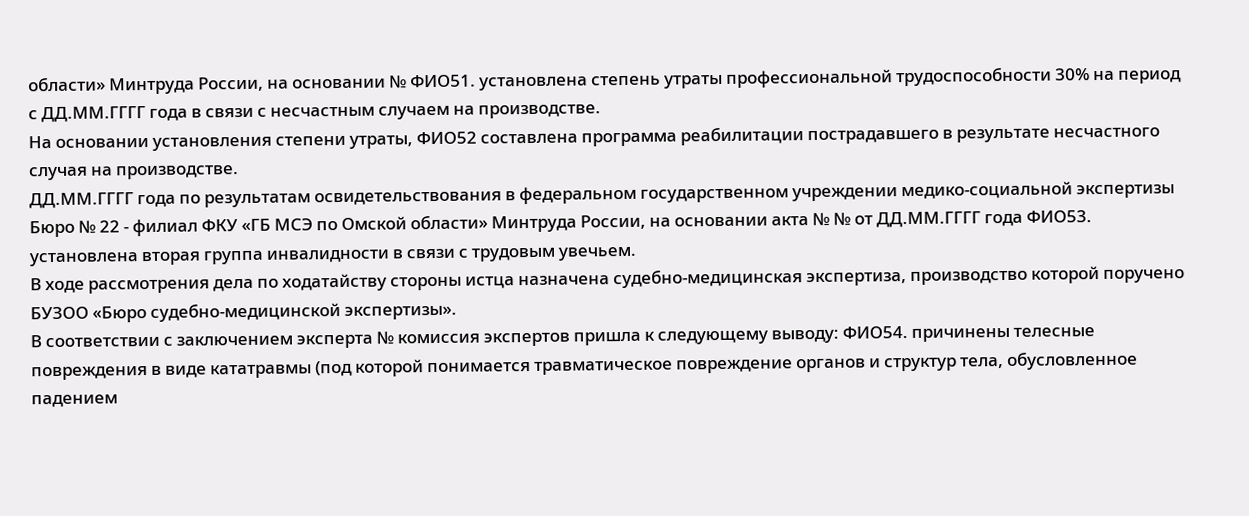области» Минтруда России, на основании № ФИО51. установлена степень утраты профессиональной трудоспособности 30% на период с ДД.ММ.ГГГГ года в связи с несчастным случаем на производстве.
На основании установления степени утраты, ФИО52 составлена программа реабилитации пострадавшего в результате несчастного случая на производстве.
ДД.ММ.ГГГГ года по результатам освидетельствования в федеральном государственном учреждении медико-социальной экспертизы Бюро № 22 - филиал ФКУ «ГБ МСЭ по Омской области» Минтруда России, на основании акта № № от ДД.ММ.ГГГГ года ФИО53. установлена вторая группа инвалидности в связи с трудовым увечьем.
В ходе рассмотрения дела по ходатайству стороны истца назначена судебно-медицинская экспертиза, производство которой поручено БУЗОО «Бюро судебно-медицинской экспертизы».
В соответствии с заключением эксперта № комиссия экспертов пришла к следующему выводу: ФИО54. причинены телесные повреждения в виде кататравмы (под которой понимается травматическое повреждение органов и структур тела, обусловленное падением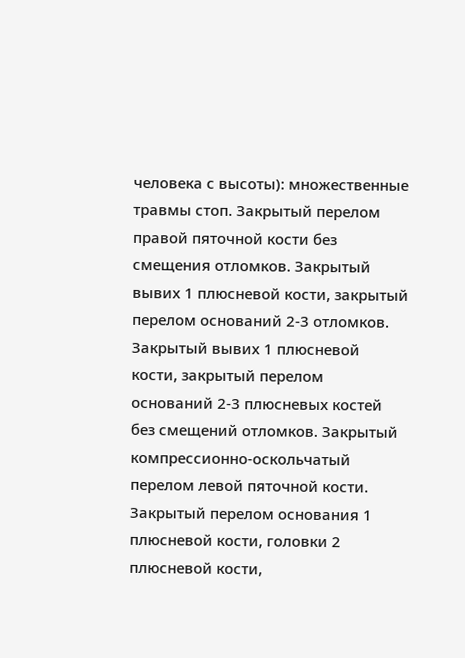человека с высоты): множественные травмы стоп. Закрытый перелом правой пяточной кости без смещения отломков. Закрытый вывих 1 плюсневой кости, закрытый перелом оснований 2-3 отломков. Закрытый вывих 1 плюсневой кости, закрытый перелом оснований 2-3 плюсневых костей без смещений отломков. Закрытый компрессионно-оскольчатый перелом левой пяточной кости. Закрытый перелом основания 1 плюсневой кости, головки 2 плюсневой кости,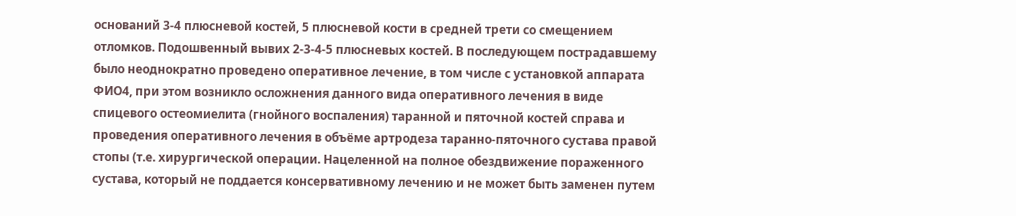оснований 3-4 плюсневой костей, 5 плюсневой кости в средней трети со смещением отломков. Подошвенный вывих 2-3-4-5 плюсневых костей. В последующем пострадавшему было неоднократно проведено оперативное лечение, в том числе с установкой аппарата ФИО4, при этом возникло осложнения данного вида оперативного лечения в виде спицевого остеомиелита (гнойного воспаления) таранной и пяточной костей справа и проведения оперативного лечения в объёме артродеза таранно-пяточного сустава правой стопы (т.е. хирургической операции. Нацеленной на полное обездвижение пораженного сустава, который не поддается консервативному лечению и не может быть заменен путем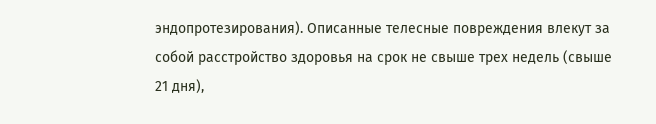эндопротезирования). Описанные телесные повреждения влекут за собой расстройство здоровья на срок не свыше трех недель (свыше 21 дня),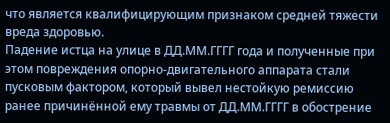что является квалифицирующим признаком средней тяжести вреда здоровью.
Падение истца на улице в ДД.ММ.ГГГГ года и полученные при этом повреждения опорно-двигательного аппарата стали пусковым фактором, который вывел нестойкую ремиссию ранее причинённой ему травмы от ДД.ММ.ГГГГ в обострение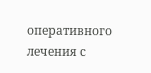оперативного лечения с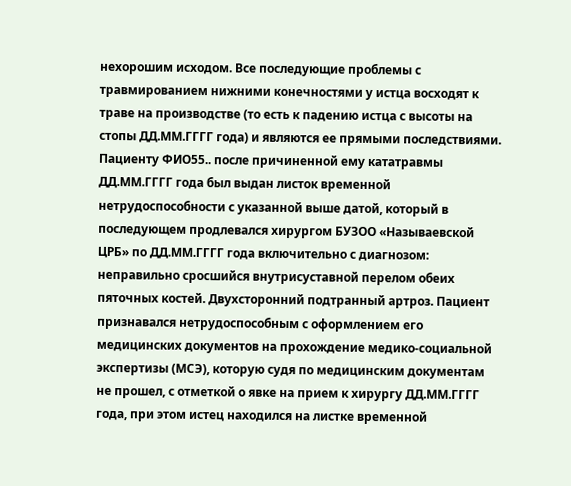нехорошим исходом. Все последующие проблемы с травмированием нижними конечностями у истца восходят к траве на производстве (то есть к падению истца с высоты на стопы ДД.ММ.ГГГГ года) и являются ее прямыми последствиями.
Пациенту ФИО55.. после причиненной ему кататравмы ДД.ММ.ГГГГ года был выдан листок временной нетрудоспособности с указанной выше датой, который в последующем продлевался хирургом БУЗОО «Называевской ЦРБ» по ДД.ММ.ГГГГ года включительно с диагнозом: неправильно сросшийся внутрисуставной перелом обеих пяточных костей. Двухсторонний подтранный артроз. Пациент признавался нетрудоспособным с оформлением его медицинских документов на прохождение медико-социальной экспертизы (МСЭ), которую судя по медицинским документам не прошел, с отметкой о явке на прием к хирургу ДД.ММ.ГГГГ года, при этом истец находился на листке временной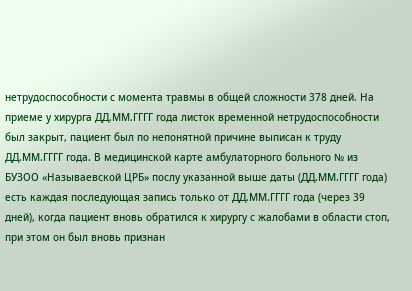нетрудоспособности с момента травмы в общей сложности 378 дней. На приеме у хирурга ДД.ММ.ГГГГ года листок временной нетрудоспособности был закрыт, пациент был по непонятной причине выписан к труду ДД.ММ.ГГГГ года. В медицинской карте амбулаторного больного № из БУЗОО «Называевской ЦРБ» послу указанной выше даты (ДД.ММ.ГГГГ года) есть каждая последующая запись только от ДД.ММ.ГГГГ года (через 39 дней), когда пациент вновь обратился к хирургу с жалобами в области стоп, при этом он был вновь признан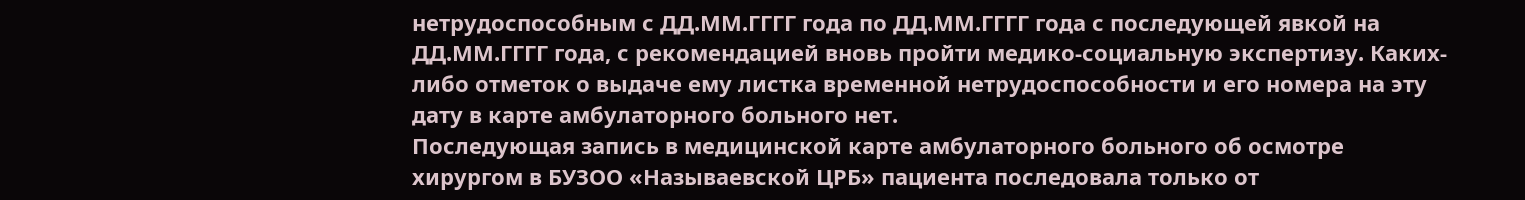нетрудоспособным с ДД.ММ.ГГГГ года по ДД.ММ.ГГГГ года с последующей явкой на ДД.ММ.ГГГГ года, с рекомендацией вновь пройти медико-социальную экспертизу. Каких-либо отметок о выдаче ему листка временной нетрудоспособности и его номера на эту дату в карте амбулаторного больного нет.
Последующая запись в медицинской карте амбулаторного больного об осмотре хирургом в БУЗОО «Называевской ЦРБ» пациента последовала только от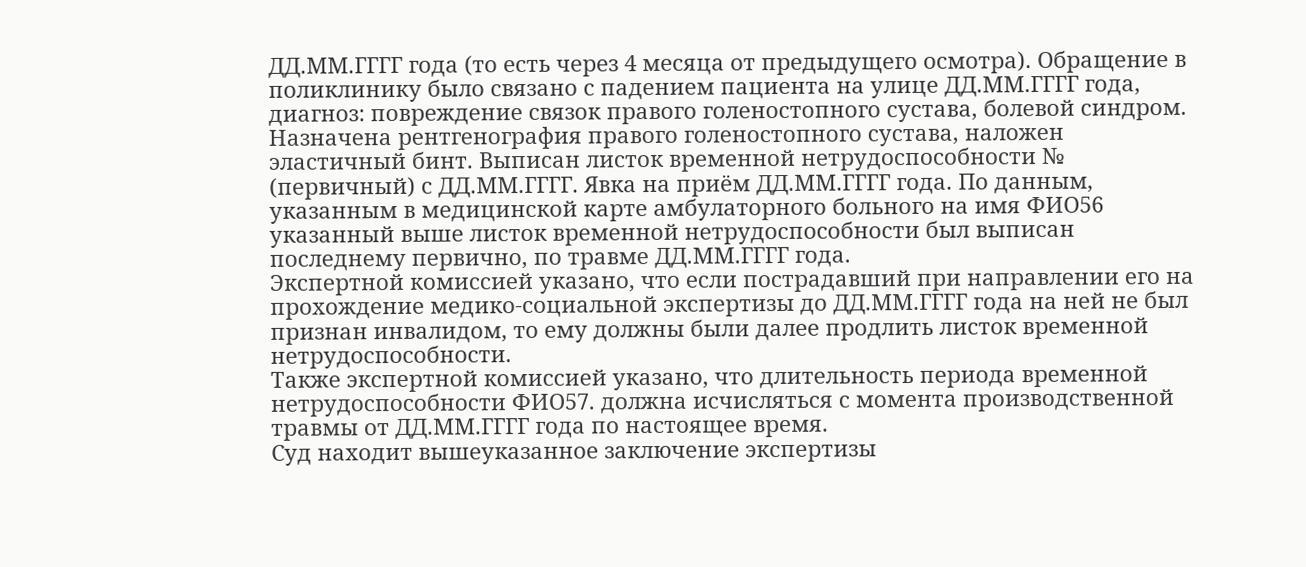ДД.ММ.ГГГГ года (то есть через 4 месяца от предыдущего осмотра). Обращение в поликлинику было связано с падением пациента на улице ДД.ММ.ГГГГ года, диагноз: повреждение связок правого голеностопного сустава, болевой синдром. Назначена рентгенография правого голеностопного сустава, наложен эластичный бинт. Выписан листок временной нетрудоспособности № (первичный) с ДД.ММ.ГГГГ. Явка на приём ДД.ММ.ГГГГ года. По данным, указанным в медицинской карте амбулаторного больного на имя ФИО56 указанный выше листок временной нетрудоспособности был выписан последнему первично, по травме ДД.ММ.ГГГГ года.
Экспертной комиссией указано, что если пострадавший при направлении его на прохождение медико-социальной экспертизы до ДД.ММ.ГГГГ года на ней не был признан инвалидом, то ему должны были далее продлить листок временной нетрудоспособности.
Также экспертной комиссией указано, что длительность периода временной нетрудоспособности ФИО57. должна исчисляться с момента производственной травмы от ДД.ММ.ГГГГ года по настоящее время.
Суд находит вышеуказанное заключение экспертизы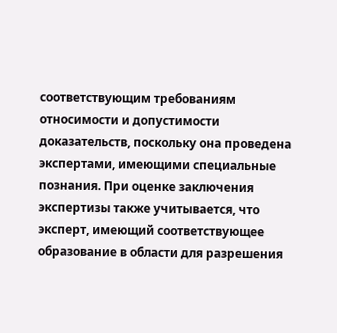соответствующим требованиям относимости и допустимости доказательств, поскольку она проведена экспертами, имеющими специальные познания. При оценке заключения экспертизы также учитывается, что эксперт, имеющий соответствующее образование в области для разрешения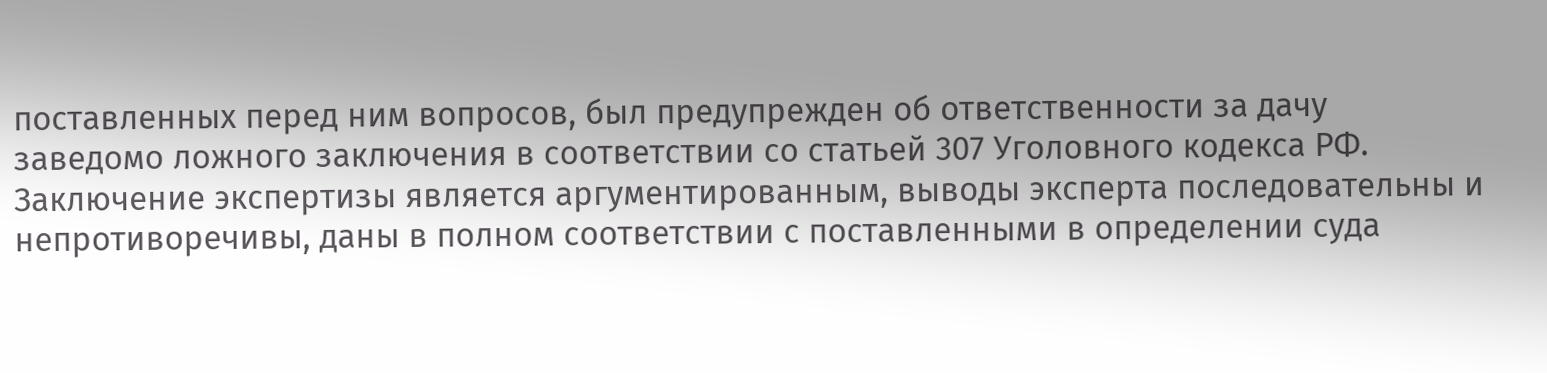поставленных перед ним вопросов, был предупрежден об ответственности за дачу заведомо ложного заключения в соответствии со статьей 307 Уголовного кодекса РФ. Заключение экспертизы является аргументированным, выводы эксперта последовательны и непротиворечивы, даны в полном соответствии с поставленными в определении суда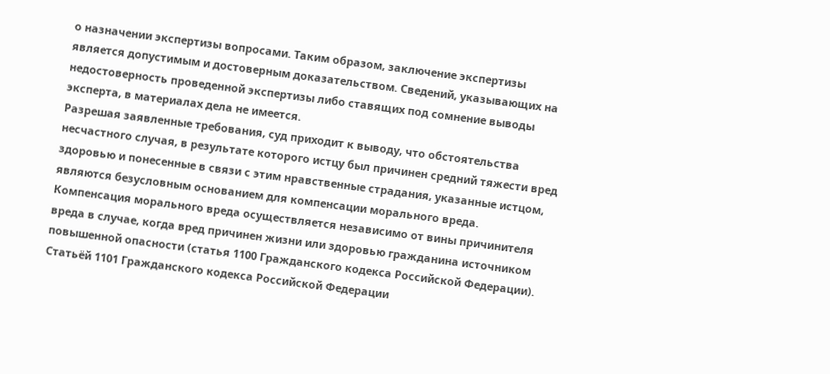о назначении экспертизы вопросами. Таким образом, заключение экспертизы является допустимым и достоверным доказательством. Сведений, указывающих на недостоверность проведенной экспертизы либо ставящих под сомнение выводы эксперта, в материалах дела не имеется.
Разрешая заявленные требования, суд приходит к выводу, что обстоятельства несчастного случая, в результате которого истцу был причинен средний тяжести вред здоровью и понесенные в связи с этим нравственные страдания, указанные истцом, являются безусловным основанием для компенсации морального вреда.
Компенсация морального вреда осуществляется независимо от вины причинителя вреда в случае, когда вред причинен жизни или здоровью гражданина источником повышенной опасности (статья 1100 Гражданского кодекса Российской Федерации).
Статьёй 1101 Гражданского кодекса Российской Федерации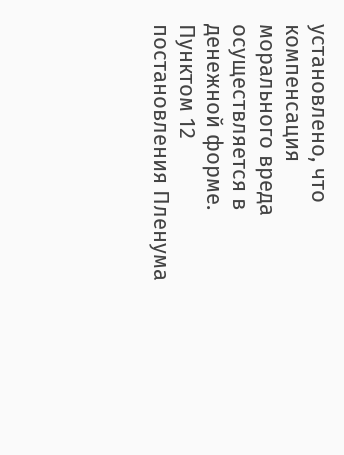установлено, что компенсация морального вреда осуществляется в денежной форме.
Пунктом 12 постановления Пленума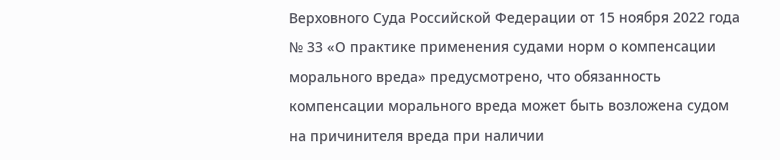Верховного Суда Российской Федерации от 15 ноября 2022 года № 33 «О практике применения судами норм о компенсации морального вреда» предусмотрено, что обязанность компенсации морального вреда может быть возложена судом на причинителя вреда при наличии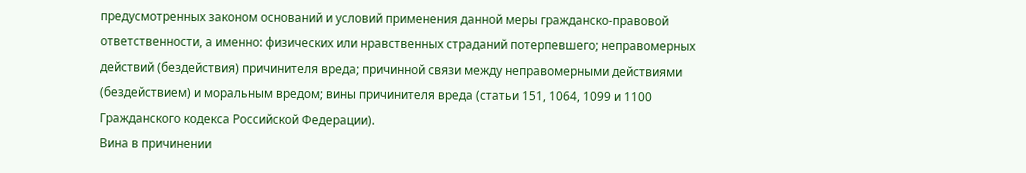предусмотренных законом оснований и условий применения данной меры гражданско-правовой ответственности, а именно: физических или нравственных страданий потерпевшего; неправомерных действий (бездействия) причинителя вреда; причинной связи между неправомерными действиями (бездействием) и моральным вредом; вины причинителя вреда (статьи 151, 1064, 1099 и 1100 Гражданского кодекса Российской Федерации).
Вина в причинении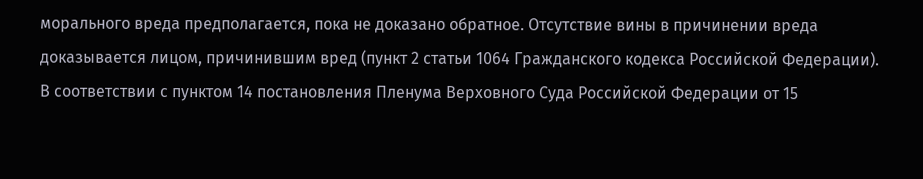морального вреда предполагается, пока не доказано обратное. Отсутствие вины в причинении вреда доказывается лицом, причинившим вред (пункт 2 статьи 1064 Гражданского кодекса Российской Федерации).
В соответствии с пунктом 14 постановления Пленума Верховного Суда Российской Федерации от 15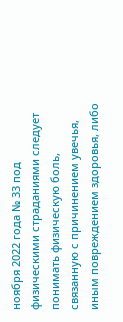ноября 2022 года № 33 под физическими страданиями следует понимать физическую боль, связанную с причинением увечья, иным повреждением здоровья, либо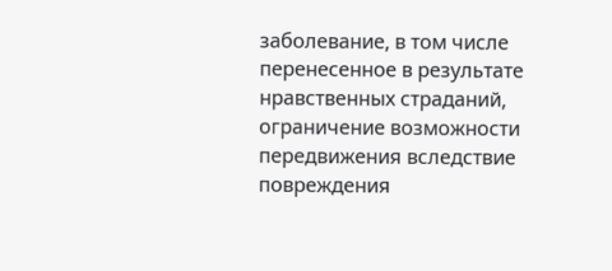заболевание, в том числе перенесенное в результате нравственных страданий, ограничение возможности передвижения вследствие повреждения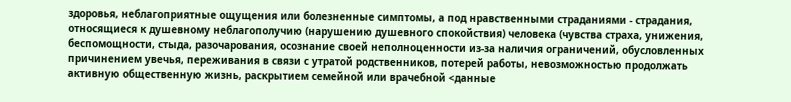здоровья, неблагоприятные ощущения или болезненные симптомы, а под нравственными страданиями - страдания, относящиеся к душевному неблагополучию (нарушению душевного спокойствия) человека (чувства страха, унижения, беспомощности, стыда, разочарования, осознание своей неполноценности из-за наличия ограничений, обусловленных причинением увечья, переживания в связи с утратой родственников, потерей работы, невозможностью продолжать активную общественную жизнь, раскрытием семейной или врачебной <данные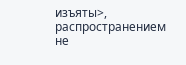изъяты>, распространением не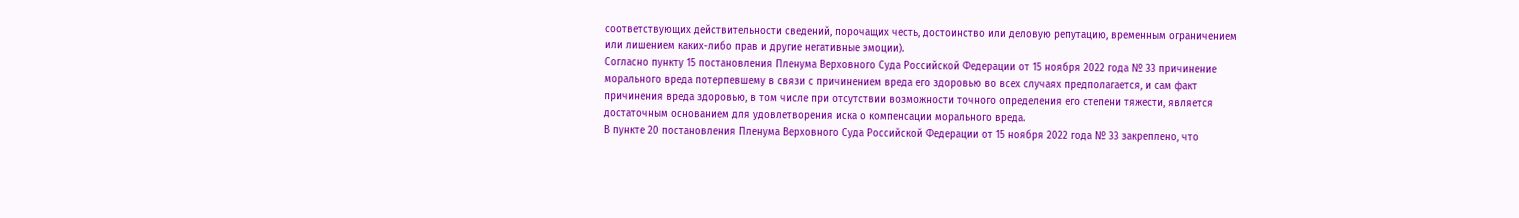соответствующих действительности сведений, порочащих честь, достоинство или деловую репутацию, временным ограничением или лишением каких-либо прав и другие негативные эмоции).
Согласно пункту 15 постановления Пленума Верховного Суда Российской Федерации от 15 ноября 2022 года № 33 причинение морального вреда потерпевшему в связи с причинением вреда его здоровью во всех случаях предполагается, и сам факт причинения вреда здоровью, в том числе при отсутствии возможности точного определения его степени тяжести, является достаточным основанием для удовлетворения иска о компенсации морального вреда.
В пункте 20 постановления Пленума Верховного Суда Российской Федерации от 15 ноября 2022 года № 33 закреплено, что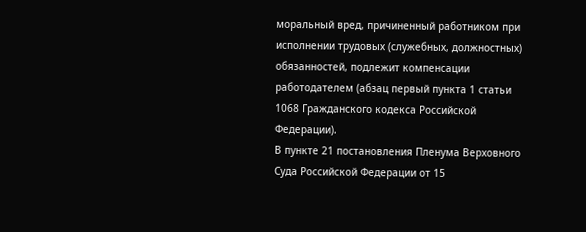моральный вред, причиненный работником при исполнении трудовых (служебных, должностных) обязанностей, подлежит компенсации работодателем (абзац первый пункта 1 статьи 1068 Гражданского кодекса Российской Федерации).
В пункте 21 постановления Пленума Верховного Суда Российской Федерации от 15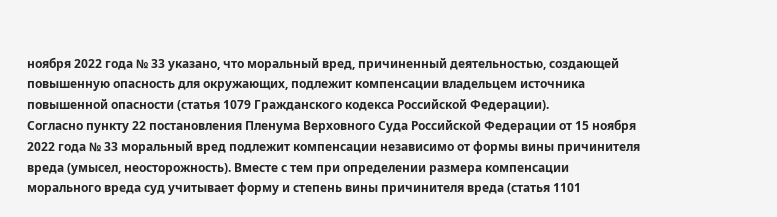ноября 2022 года № 33 указано, что моральный вред, причиненный деятельностью, создающей повышенную опасность для окружающих, подлежит компенсации владельцем источника повышенной опасности (статья 1079 Гражданского кодекса Российской Федерации).
Согласно пункту 22 постановления Пленума Верховного Суда Российской Федерации от 15 ноября 2022 года № 33 моральный вред подлежит компенсации независимо от формы вины причинителя вреда (умысел, неосторожность). Вместе с тем при определении размера компенсации морального вреда суд учитывает форму и степень вины причинителя вреда (статья 1101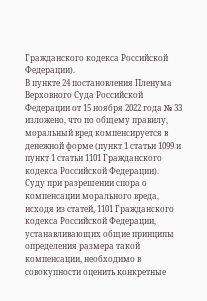Гражданского кодекса Российской Федерации).
В пункте 24 постановления Пленума Верховного Суда Российской Федерации от 15 ноября 2022 года № 33 изложено, что по общему правилу, моральный вред компенсируется в денежной форме (пункт 1 статьи 1099 и пункт 1 статьи 1101 Гражданского кодекса Российской Федерации).
Суду при разрешении спора о компенсации морального вреда, исходя из статей, 1101 Гражданского кодекса Российской Федерации, устанавливающих общие принципы определения размера такой компенсации, необходимо в совокупности оценить конкретные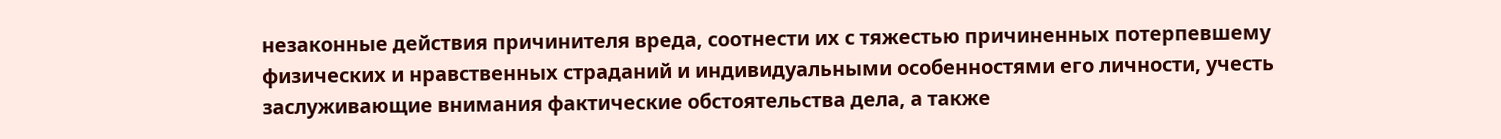незаконные действия причинителя вреда, соотнести их с тяжестью причиненных потерпевшему физических и нравственных страданий и индивидуальными особенностями его личности, учесть заслуживающие внимания фактические обстоятельства дела, а также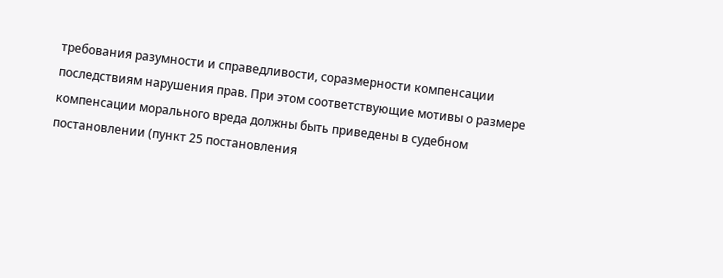требования разумности и справедливости, соразмерности компенсации последствиям нарушения прав. При этом соответствующие мотивы о размере компенсации морального вреда должны быть приведены в судебном постановлении (пункт 25 постановления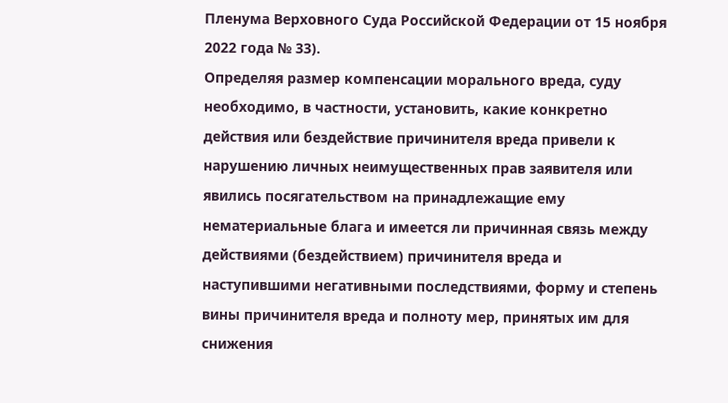Пленума Верховного Суда Российской Федерации от 15 ноября 2022 года № 33).
Определяя размер компенсации морального вреда, суду необходимо, в частности, установить, какие конкретно действия или бездействие причинителя вреда привели к нарушению личных неимущественных прав заявителя или явились посягательством на принадлежащие ему нематериальные блага и имеется ли причинная связь между действиями (бездействием) причинителя вреда и наступившими негативными последствиями, форму и степень вины причинителя вреда и полноту мер, принятых им для снижения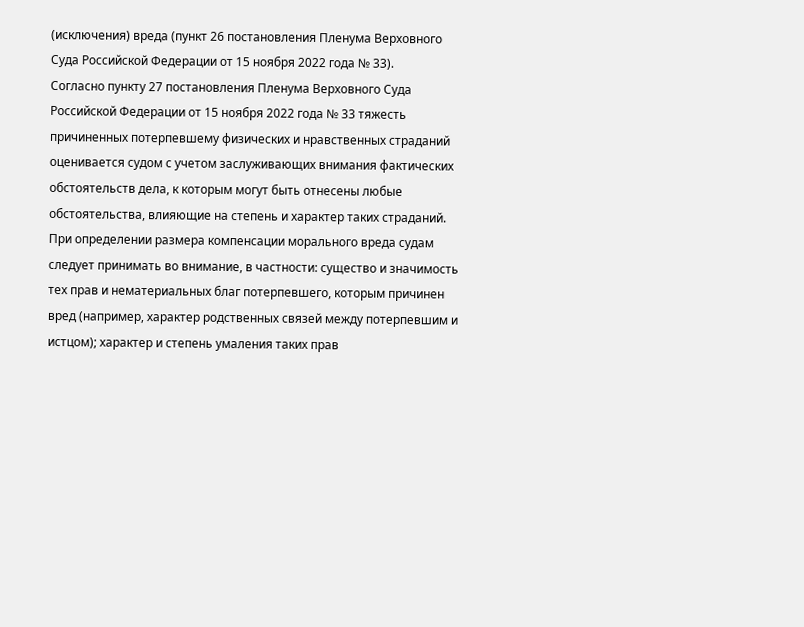(исключения) вреда (пункт 26 постановления Пленума Верховного Суда Российской Федерации от 15 ноября 2022 года № 33).
Согласно пункту 27 постановления Пленума Верховного Суда Российской Федерации от 15 ноября 2022 года № 33 тяжесть причиненных потерпевшему физических и нравственных страданий оценивается судом с учетом заслуживающих внимания фактических обстоятельств дела, к которым могут быть отнесены любые обстоятельства, влияющие на степень и характер таких страданий. При определении размера компенсации морального вреда судам следует принимать во внимание, в частности: существо и значимость тех прав и нематериальных благ потерпевшего, которым причинен вред (например, характер родственных связей между потерпевшим и истцом); характер и степень умаления таких прав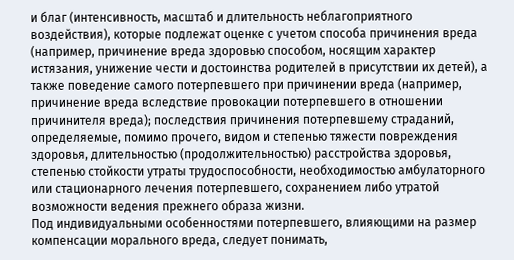и благ (интенсивность, масштаб и длительность неблагоприятного воздействия), которые подлежат оценке с учетом способа причинения вреда (например, причинение вреда здоровью способом, носящим характер истязания, унижение чести и достоинства родителей в присутствии их детей), а также поведение самого потерпевшего при причинении вреда (например, причинение вреда вследствие провокации потерпевшего в отношении причинителя вреда); последствия причинения потерпевшему страданий, определяемые, помимо прочего, видом и степенью тяжести повреждения здоровья, длительностью (продолжительностью) расстройства здоровья, степенью стойкости утраты трудоспособности, необходимостью амбулаторного или стационарного лечения потерпевшего, сохранением либо утратой возможности ведения прежнего образа жизни.
Под индивидуальными особенностями потерпевшего, влияющими на размер компенсации морального вреда, следует понимать,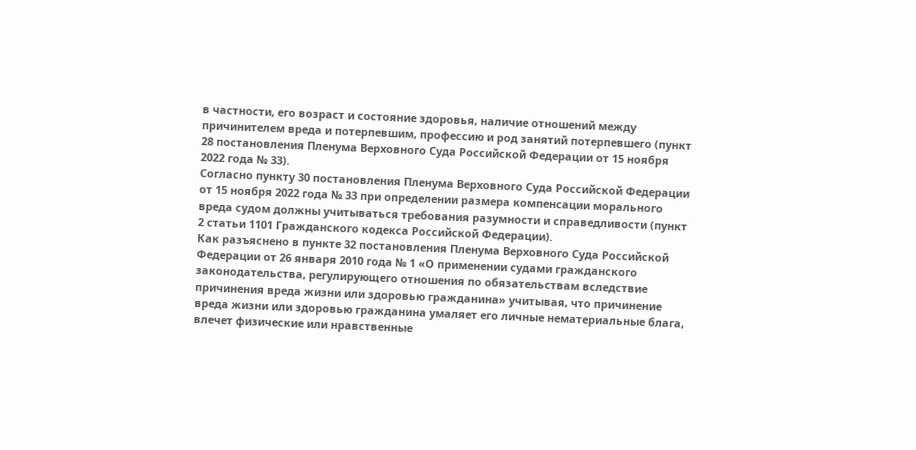в частности, его возраст и состояние здоровья, наличие отношений между причинителем вреда и потерпевшим, профессию и род занятий потерпевшего (пункт 28 постановления Пленума Верховного Суда Российской Федерации от 15 ноября 2022 года № 33).
Согласно пункту 30 постановления Пленума Верховного Суда Российской Федерации от 15 ноября 2022 года № 33 при определении размера компенсации морального вреда судом должны учитываться требования разумности и справедливости (пункт 2 статьи 1101 Гражданского кодекса Российской Федерации).
Как разъяснено в пункте 32 постановления Пленума Верховного Суда Российской Федерации от 26 января 2010 года № 1 «О применении судами гражданского законодательства, регулирующего отношения по обязательствам вследствие причинения вреда жизни или здоровью гражданина» учитывая, что причинение вреда жизни или здоровью гражданина умаляет его личные нематериальные блага, влечет физические или нравственные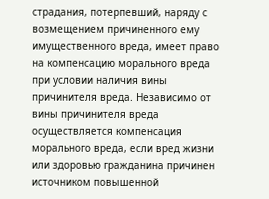страдания, потерпевший, наряду с возмещением причиненного ему имущественного вреда, имеет право на компенсацию морального вреда при условии наличия вины причинителя вреда. Независимо от вины причинителя вреда осуществляется компенсация морального вреда, если вред жизни или здоровью гражданина причинен источником повышенной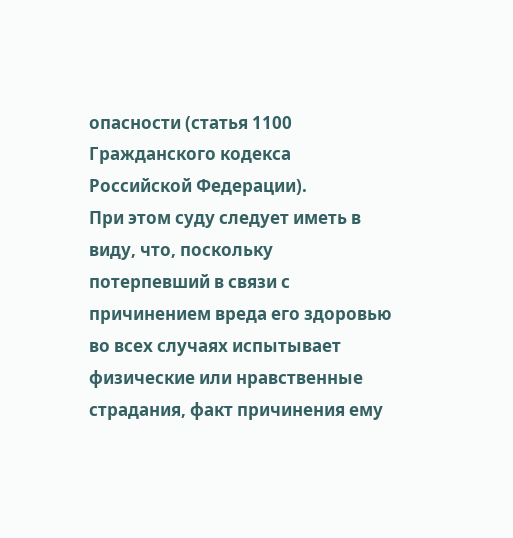опасности (статья 1100 Гражданского кодекса Российской Федерации).
При этом суду следует иметь в виду, что, поскольку потерпевший в связи с причинением вреда его здоровью во всех случаях испытывает физические или нравственные страдания, факт причинения ему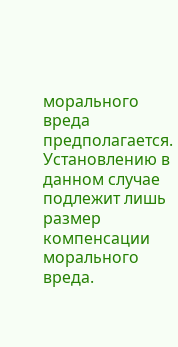морального вреда предполагается. Установлению в данном случае подлежит лишь размер компенсации морального вреда.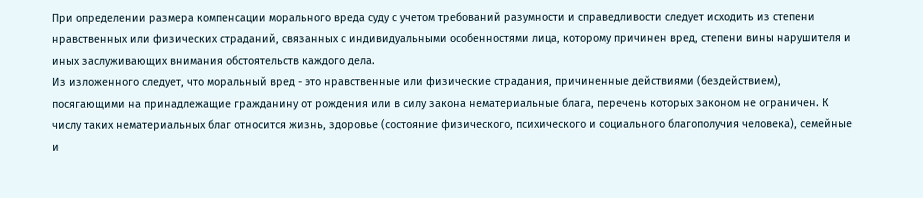При определении размера компенсации морального вреда суду с учетом требований разумности и справедливости следует исходить из степени нравственных или физических страданий, связанных с индивидуальными особенностями лица, которому причинен вред, степени вины нарушителя и иных заслуживающих внимания обстоятельств каждого дела.
Из изложенного следует, что моральный вред - это нравственные или физические страдания, причиненные действиями (бездействием), посягающими на принадлежащие гражданину от рождения или в силу закона нематериальные блага, перечень которых законом не ограничен. К числу таких нематериальных благ относится жизнь, здоровье (состояние физического, психического и социального благополучия человека), семейные и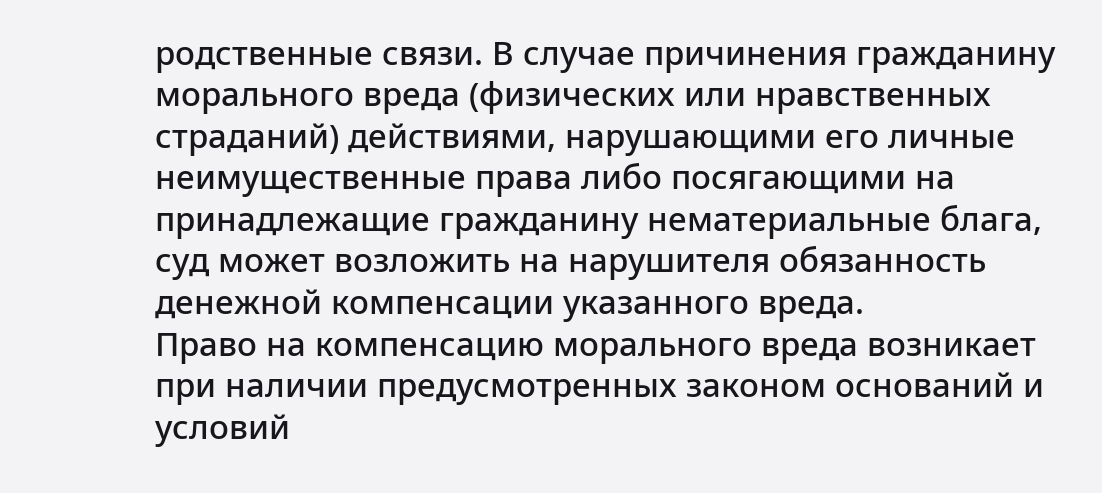родственные связи. В случае причинения гражданину морального вреда (физических или нравственных страданий) действиями, нарушающими его личные неимущественные права либо посягающими на принадлежащие гражданину нематериальные блага, суд может возложить на нарушителя обязанность денежной компенсации указанного вреда.
Право на компенсацию морального вреда возникает при наличии предусмотренных законом оснований и условий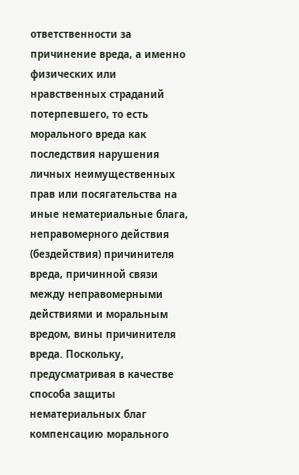ответственности за причинение вреда, а именно физических или нравственных страданий потерпевшего, то есть морального вреда как последствия нарушения личных неимущественных прав или посягательства на иные нематериальные блага, неправомерного действия (бездействия) причинителя вреда, причинной связи между неправомерными действиями и моральным вредом, вины причинителя вреда. Поскольку, предусматривая в качестве способа защиты нематериальных благ компенсацию морального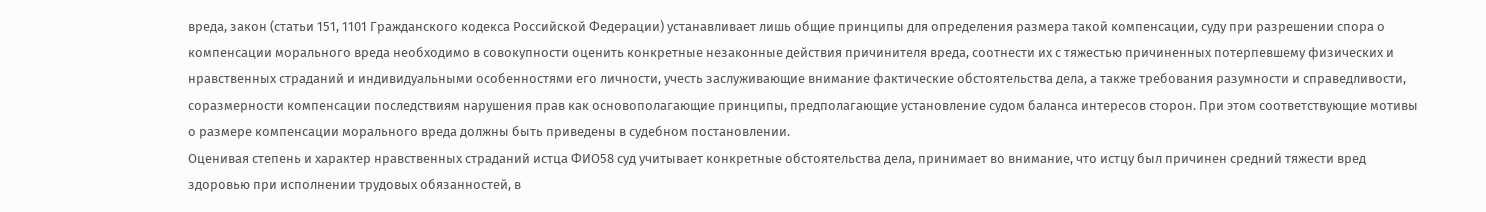вреда, закон (статьи 151, 1101 Гражданского кодекса Российской Федерации) устанавливает лишь общие принципы для определения размера такой компенсации, суду при разрешении спора о компенсации морального вреда необходимо в совокупности оценить конкретные незаконные действия причинителя вреда, соотнести их с тяжестью причиненных потерпевшему физических и нравственных страданий и индивидуальными особенностями его личности, учесть заслуживающие внимание фактические обстоятельства дела, а также требования разумности и справедливости, соразмерности компенсации последствиям нарушения прав как основополагающие принципы, предполагающие установление судом баланса интересов сторон. При этом соответствующие мотивы о размере компенсации морального вреда должны быть приведены в судебном постановлении.
Оценивая степень и характер нравственных страданий истца ФИО58 суд учитывает конкретные обстоятельства дела, принимает во внимание, что истцу был причинен средний тяжести вред здоровью при исполнении трудовых обязанностей, в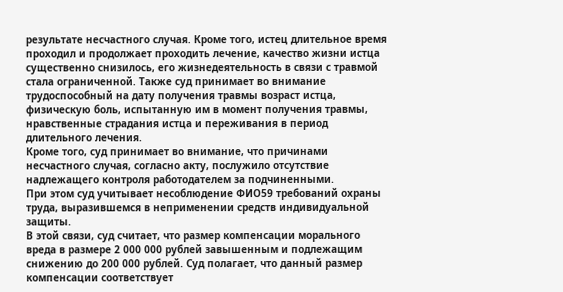результате несчастного случая. Кроме того, истец длительное время проходил и продолжает проходить лечение, качество жизни истца существенно снизилось, его жизнедеятельность в связи с травмой стала ограниченной. Также суд принимает во внимание трудоспособный на дату получения травмы возраст истца, физическую боль, испытанную им в момент получения травмы, нравственные страдания истца и переживания в период длительного лечения.
Кроме того, суд принимает во внимание, что причинами несчастного случая, согласно акту, послужило отсутствие надлежащего контроля работодателем за подчиненными.
При этом суд учитывает несоблюдение ФИО59 требований охраны труда, выразившемся в неприменении средств индивидуальной защиты.
В этой связи, суд считает, что размер компенсации морального вреда в размере 2 000 000 рублей завышенным и подлежащим снижению до 200 000 рублей. Суд полагает, что данный размер компенсации соответствует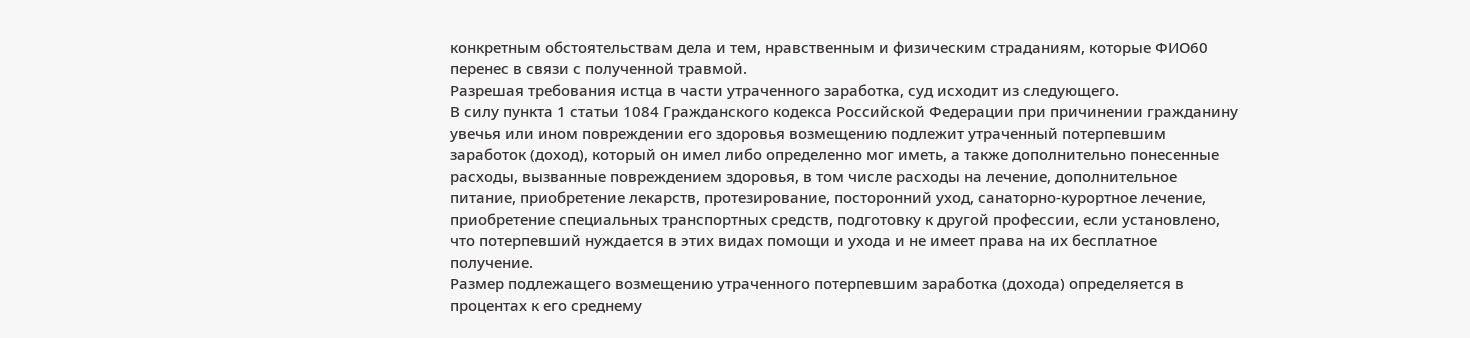конкретным обстоятельствам дела и тем, нравственным и физическим страданиям, которые ФИО60 перенес в связи с полученной травмой.
Разрешая требования истца в части утраченного заработка, суд исходит из следующего.
В силу пункта 1 статьи 1084 Гражданского кодекса Российской Федерации при причинении гражданину увечья или ином повреждении его здоровья возмещению подлежит утраченный потерпевшим заработок (доход), который он имел либо определенно мог иметь, а также дополнительно понесенные расходы, вызванные повреждением здоровья, в том числе расходы на лечение, дополнительное питание, приобретение лекарств, протезирование, посторонний уход, санаторно-курортное лечение, приобретение специальных транспортных средств, подготовку к другой профессии, если установлено, что потерпевший нуждается в этих видах помощи и ухода и не имеет права на их бесплатное получение.
Размер подлежащего возмещению утраченного потерпевшим заработка (дохода) определяется в процентах к его среднему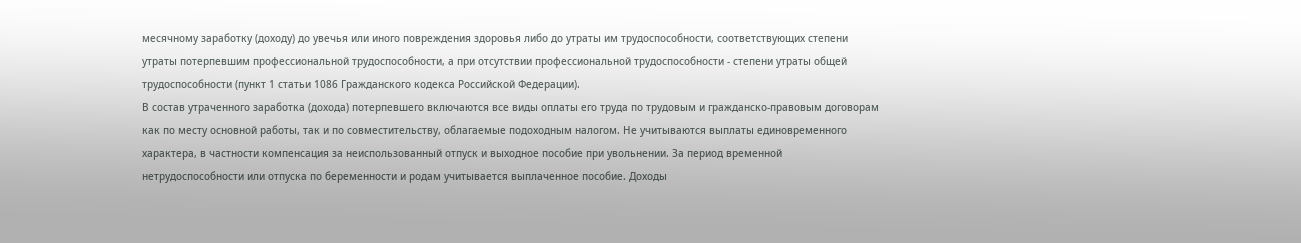месячному заработку (доходу) до увечья или иного повреждения здоровья либо до утраты им трудоспособности, соответствующих степени утраты потерпевшим профессиональной трудоспособности, а при отсутствии профессиональной трудоспособности - степени утраты общей трудоспособности (пункт 1 статьи 1086 Гражданского кодекса Российской Федерации).
В состав утраченного заработка (дохода) потерпевшего включаются все виды оплаты его труда по трудовым и гражданско-правовым договорам как по месту основной работы, так и по совместительству, облагаемые подоходным налогом. Не учитываются выплаты единовременного характера, в частности компенсация за неиспользованный отпуск и выходное пособие при увольнении. За период временной нетрудоспособности или отпуска по беременности и родам учитывается выплаченное пособие. Доходы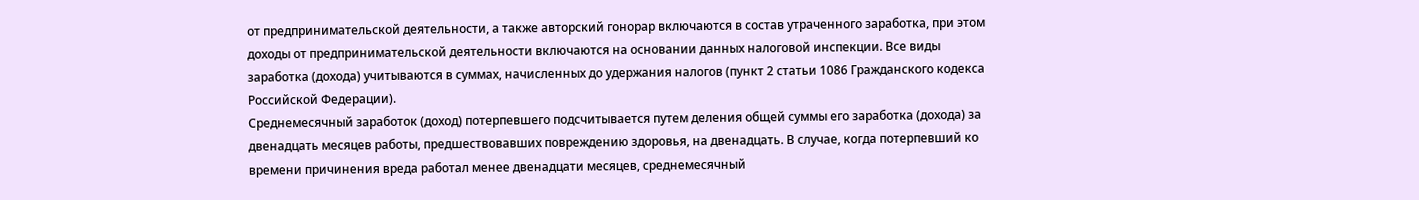от предпринимательской деятельности, а также авторский гонорар включаются в состав утраченного заработка, при этом доходы от предпринимательской деятельности включаются на основании данных налоговой инспекции. Все виды заработка (дохода) учитываются в суммах, начисленных до удержания налогов (пункт 2 статьи 1086 Гражданского кодекса Российской Федерации).
Среднемесячный заработок (доход) потерпевшего подсчитывается путем деления общей суммы его заработка (дохода) за двенадцать месяцев работы, предшествовавших повреждению здоровья, на двенадцать. В случае, когда потерпевший ко времени причинения вреда работал менее двенадцати месяцев, среднемесячный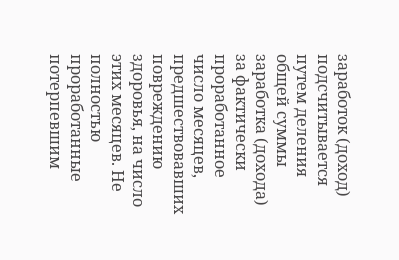заработок (доход) подсчитывается путем деления общей суммы заработка (дохода) за фактически проработанное число месяцев, предшествовавших повреждению здоровья, на число этих месяцев. Не полностью проработанные потерпевшим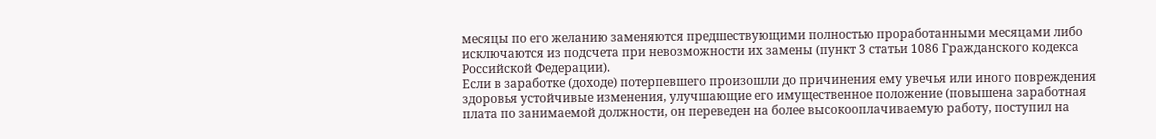месяцы по его желанию заменяются предшествующими полностью проработанными месяцами либо исключаются из подсчета при невозможности их замены (пункт 3 статьи 1086 Гражданского кодекса Российской Федерации).
Если в заработке (доходе) потерпевшего произошли до причинения ему увечья или иного повреждения здоровья устойчивые изменения, улучшающие его имущественное положение (повышена заработная плата по занимаемой должности, он переведен на более высокооплачиваемую работу, поступил на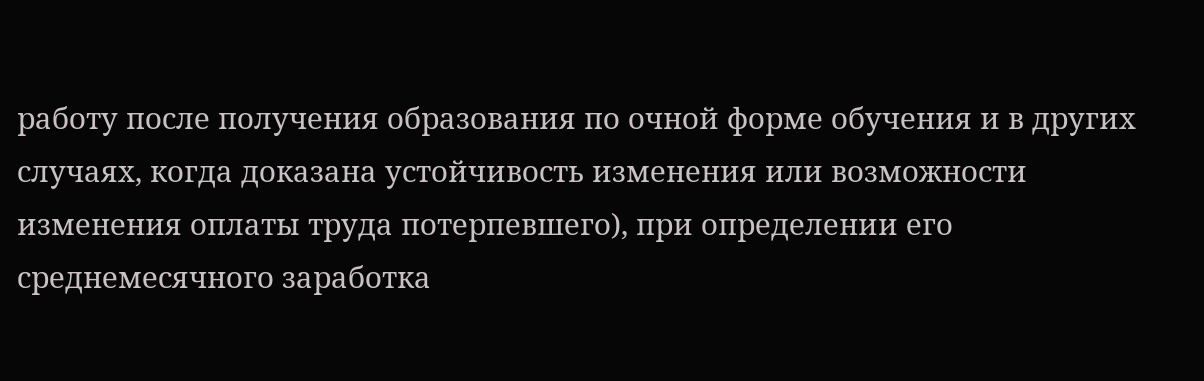работу после получения образования по очной форме обучения и в других случаях, когда доказана устойчивость изменения или возможности изменения оплаты труда потерпевшего), при определении его среднемесячного заработка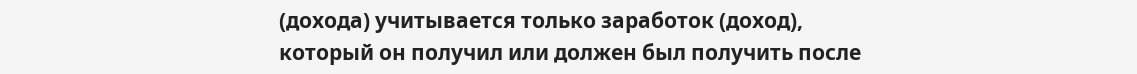(дохода) учитывается только заработок (доход), который он получил или должен был получить после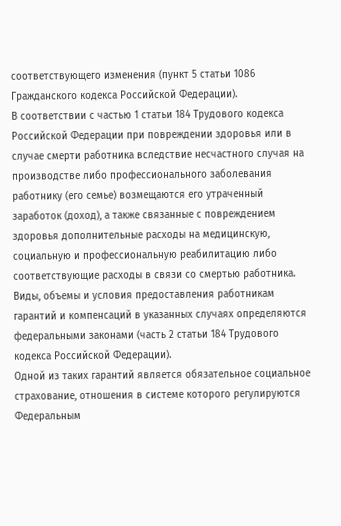соответствующего изменения (пункт 5 статьи 1086 Гражданского кодекса Российской Федерации).
В соответствии с частью 1 статьи 184 Трудового кодекса Российской Федерации при повреждении здоровья или в случае смерти работника вследствие несчастного случая на производстве либо профессионального заболевания работнику (его семье) возмещаются его утраченный заработок (доход), а также связанные с повреждением здоровья дополнительные расходы на медицинскую, социальную и профессиональную реабилитацию либо соответствующие расходы в связи со смертью работника.
Виды, объемы и условия предоставления работникам гарантий и компенсаций в указанных случаях определяются федеральными законами (часть 2 статьи 184 Трудового кодекса Российской Федерации).
Одной из таких гарантий является обязательное социальное страхование, отношения в системе которого регулируются Федеральным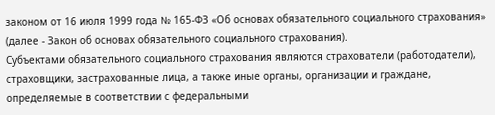законом от 16 июля 1999 года № 165-ФЗ «Об основах обязательного социального страхования» (далее - Закон об основах обязательного социального страхования).
Субъектами обязательного социального страхования являются страхователи (работодатели), страховщики, застрахованные лица, а также иные органы, организации и граждане, определяемые в соответствии с федеральными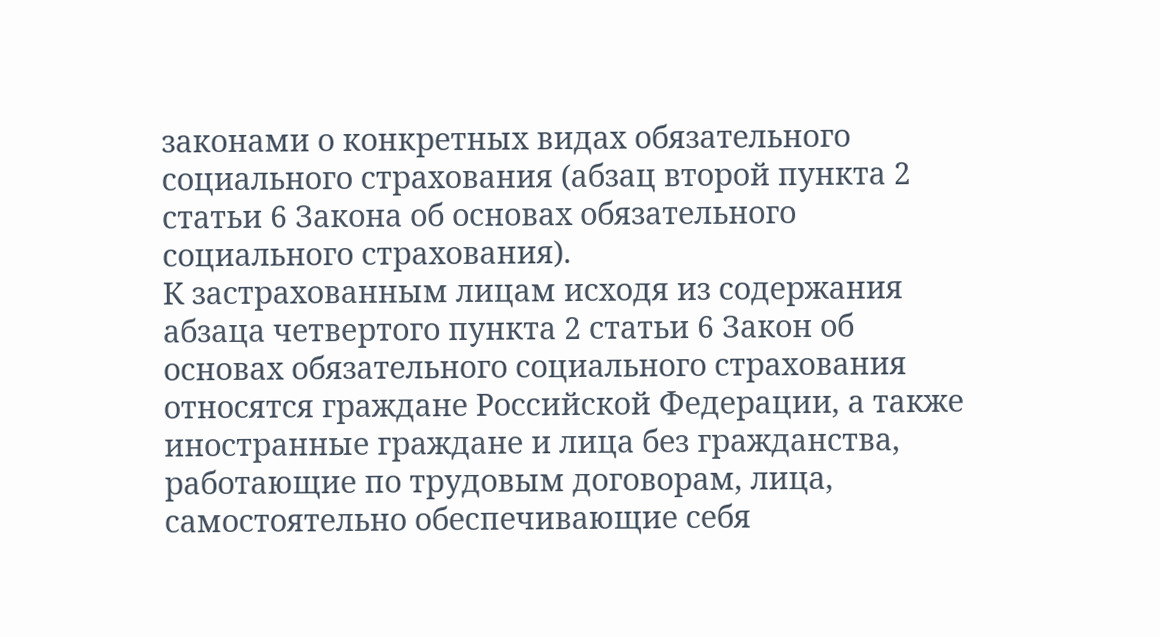законами о конкретных видах обязательного социального страхования (абзац второй пункта 2 статьи 6 Закона об основах обязательного социального страхования).
К застрахованным лицам исходя из содержания абзаца четвертого пункта 2 статьи 6 Закон об основах обязательного социального страхования относятся граждане Российской Федерации, а также иностранные граждане и лица без гражданства, работающие по трудовым договорам, лица, самостоятельно обеспечивающие себя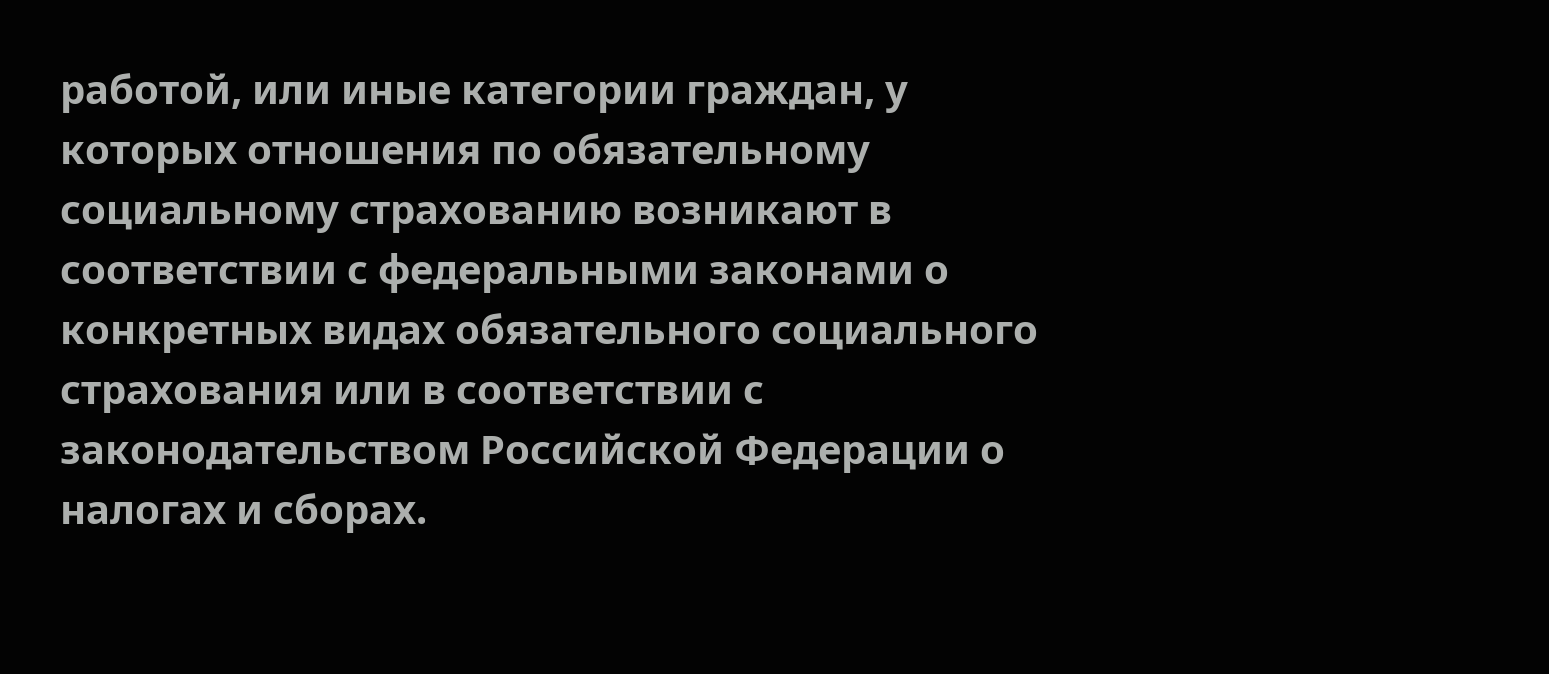работой, или иные категории граждан, у которых отношения по обязательному социальному страхованию возникают в соответствии с федеральными законами о конкретных видах обязательного социального страхования или в соответствии с законодательством Российской Федерации о налогах и сборах.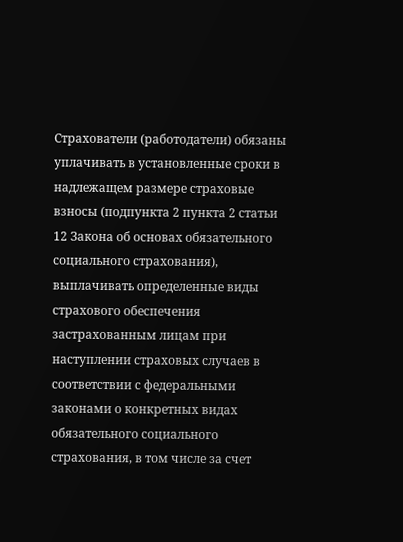Страхователи (работодатели) обязаны уплачивать в установленные сроки в надлежащем размере страховые взносы (подпункта 2 пункта 2 статьи 12 Закона об основах обязательного социального страхования), выплачивать определенные виды страхового обеспечения застрахованным лицам при наступлении страховых случаев в соответствии с федеральными законами о конкретных видах обязательного социального страхования, в том числе за счет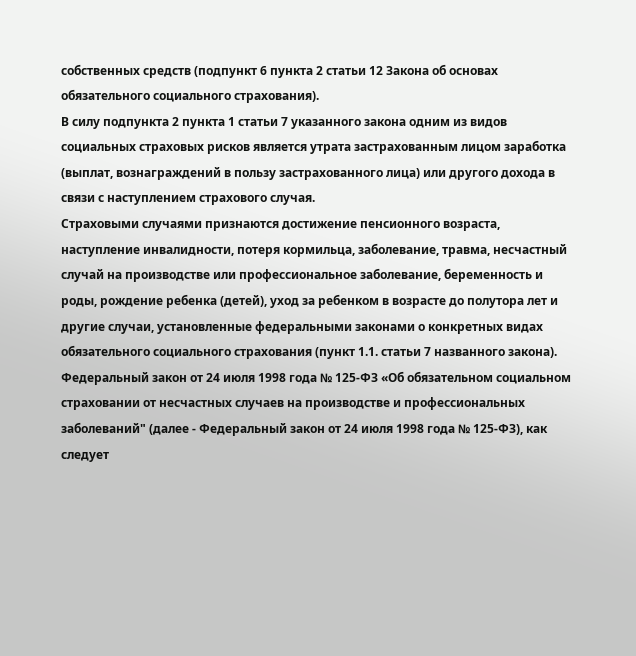собственных средств (подпункт 6 пункта 2 статьи 12 Закона об основах обязательного социального страхования).
В силу подпункта 2 пункта 1 статьи 7 указанного закона одним из видов социальных страховых рисков является утрата застрахованным лицом заработка (выплат, вознаграждений в пользу застрахованного лица) или другого дохода в связи с наступлением страхового случая.
Страховыми случаями признаются достижение пенсионного возраста, наступление инвалидности, потеря кормильца, заболевание, травма, несчастный случай на производстве или профессиональное заболевание, беременность и роды, рождение ребенка (детей), уход за ребенком в возрасте до полутора лет и другие случаи, установленные федеральными законами о конкретных видах обязательного социального страхования (пункт 1.1. статьи 7 названного закона).
Федеральный закон от 24 июля 1998 года № 125-ФЗ «Об обязательном социальном страховании от несчастных случаев на производстве и профессиональных заболеваний" (далее - Федеральный закон от 24 июля 1998 года № 125-ФЗ), как следует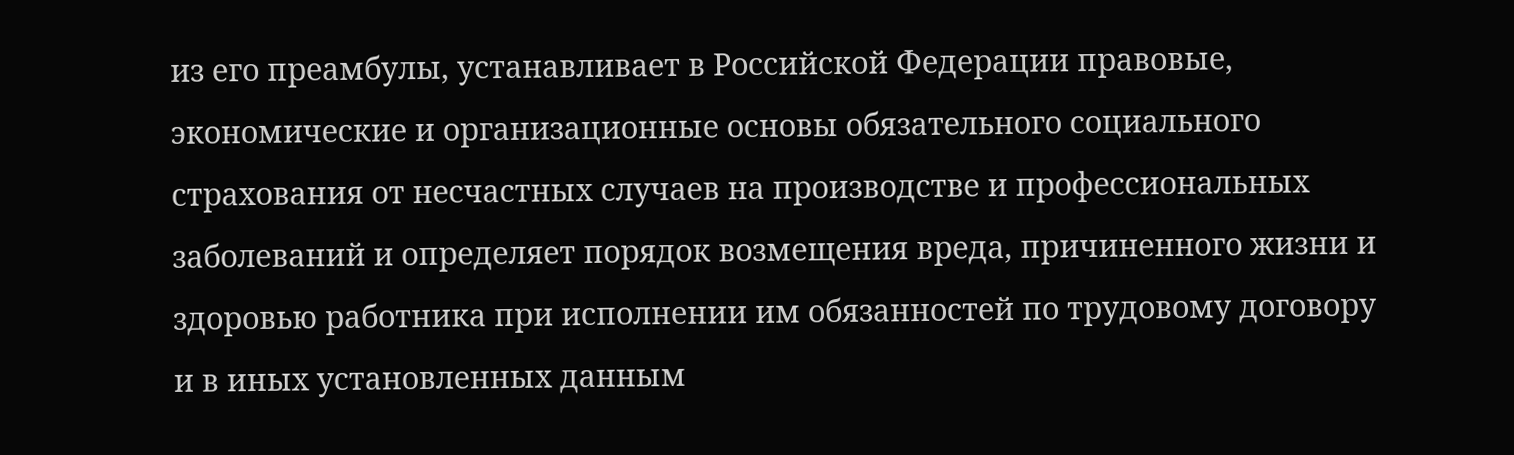из его преамбулы, устанавливает в Российской Федерации правовые, экономические и организационные основы обязательного социального страхования от несчастных случаев на производстве и профессиональных заболеваний и определяет порядок возмещения вреда, причиненного жизни и здоровью работника при исполнении им обязанностей по трудовому договору и в иных установленных данным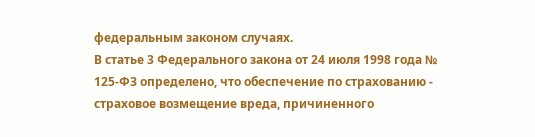федеральным законом случаях.
В статье 3 Федерального закона от 24 июля 1998 года № 125-ФЗ определено, что обеспечение по страхованию - страховое возмещение вреда, причиненного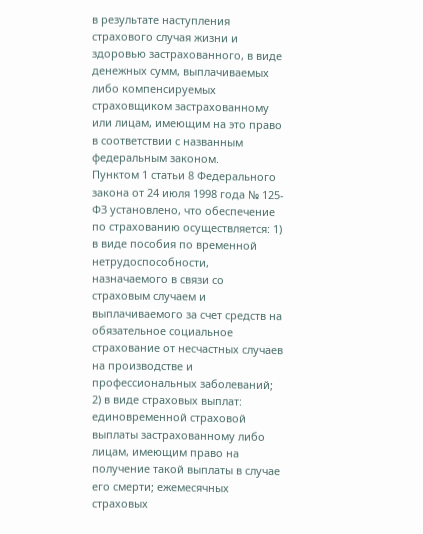в результате наступления страхового случая жизни и здоровью застрахованного, в виде денежных сумм, выплачиваемых либо компенсируемых страховщиком застрахованному или лицам, имеющим на это право в соответствии с названным федеральным законом.
Пунктом 1 статьи 8 Федерального закона от 24 июля 1998 года № 125-ФЗ установлено, что обеспечение по страхованию осуществляется: 1) в виде пособия по временной нетрудоспособности, назначаемого в связи со страховым случаем и выплачиваемого за счет средств на обязательное социальное страхование от несчастных случаев на производстве и профессиональных заболеваний; 2) в виде страховых выплат: единовременной страховой выплаты застрахованному либо лицам, имеющим право на получение такой выплаты в случае его смерти; ежемесячных страховых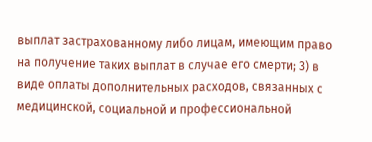выплат застрахованному либо лицам, имеющим право на получение таких выплат в случае его смерти; 3) в виде оплаты дополнительных расходов, связанных с медицинской, социальной и профессиональной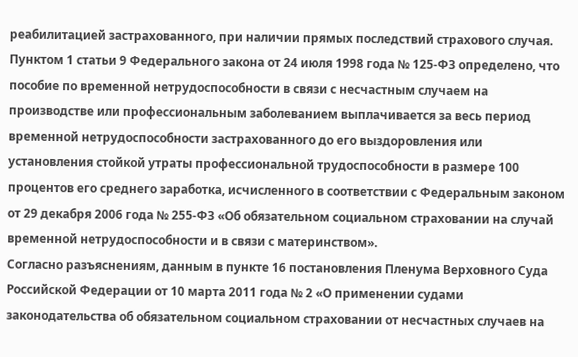реабилитацией застрахованного, при наличии прямых последствий страхового случая.
Пунктом 1 статьи 9 Федерального закона от 24 июля 1998 года № 125-ФЗ определено, что пособие по временной нетрудоспособности в связи с несчастным случаем на производстве или профессиональным заболеванием выплачивается за весь период временной нетрудоспособности застрахованного до его выздоровления или установления стойкой утраты профессиональной трудоспособности в размере 100 процентов его среднего заработка, исчисленного в соответствии с Федеральным законом от 29 декабря 2006 года № 255-ФЗ «Об обязательном социальном страховании на случай временной нетрудоспособности и в связи с материнством».
Согласно разъяснениям, данным в пункте 16 постановления Пленума Верховного Суда Российской Федерации от 10 марта 2011 года № 2 «О применении судами законодательства об обязательном социальном страховании от несчастных случаев на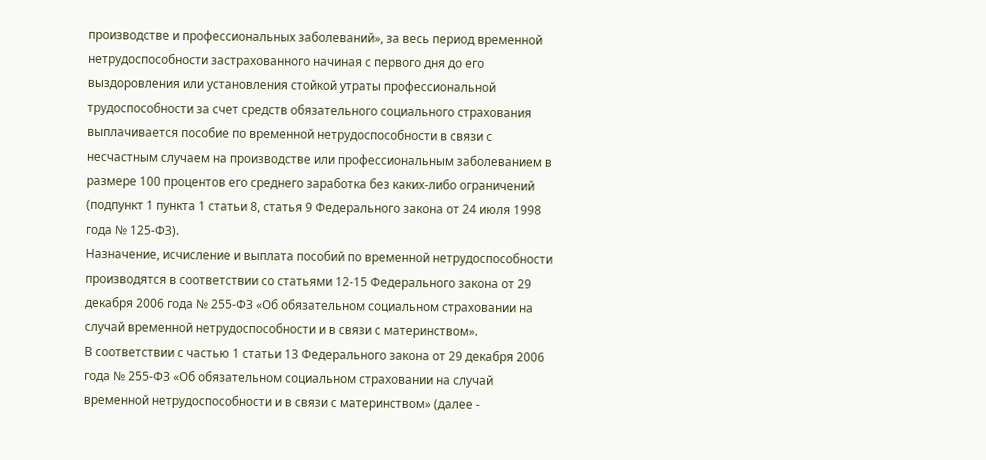производстве и профессиональных заболеваний», за весь период временной нетрудоспособности застрахованного начиная с первого дня до его выздоровления или установления стойкой утраты профессиональной трудоспособности за счет средств обязательного социального страхования выплачивается пособие по временной нетрудоспособности в связи с несчастным случаем на производстве или профессиональным заболеванием в размере 100 процентов его среднего заработка без каких-либо ограничений (подпункт 1 пункта 1 статьи 8, статья 9 Федерального закона от 24 июля 1998 года № 125-ФЗ).
Назначение, исчисление и выплата пособий по временной нетрудоспособности производятся в соответствии со статьями 12-15 Федерального закона от 29 декабря 2006 года № 255-ФЗ «Об обязательном социальном страховании на случай временной нетрудоспособности и в связи с материнством».
В соответствии с частью 1 статьи 13 Федерального закона от 29 декабря 2006 года № 255-ФЗ «Об обязательном социальном страховании на случай временной нетрудоспособности и в связи с материнством» (далее -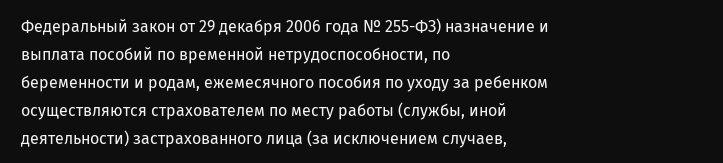Федеральный закон от 29 декабря 2006 года № 255-ФЗ) назначение и выплата пособий по временной нетрудоспособности, по беременности и родам, ежемесячного пособия по уходу за ребенком осуществляются страхователем по месту работы (службы, иной деятельности) застрахованного лица (за исключением случаев,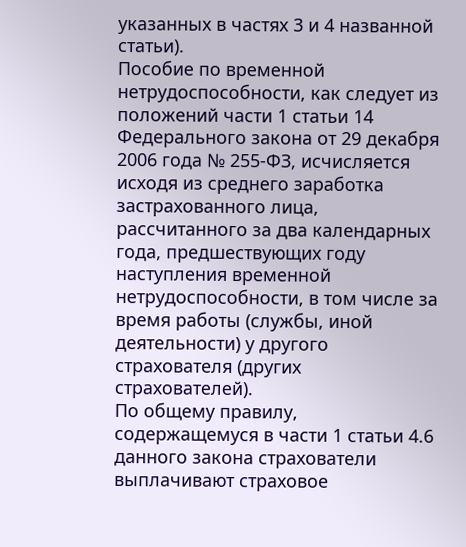указанных в частях 3 и 4 названной статьи).
Пособие по временной нетрудоспособности, как следует из положений части 1 статьи 14 Федерального закона от 29 декабря 2006 года № 255-ФЗ, исчисляется исходя из среднего заработка застрахованного лица, рассчитанного за два календарных года, предшествующих году наступления временной нетрудоспособности, в том числе за время работы (службы, иной деятельности) у другого страхователя (других страхователей).
По общему правилу, содержащемуся в части 1 статьи 4.6 данного закона страхователи выплачивают страховое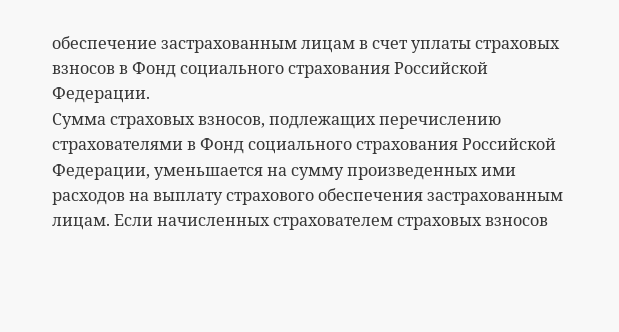обеспечение застрахованным лицам в счет уплаты страховых взносов в Фонд социального страхования Российской Федерации.
Сумма страховых взносов, подлежащих перечислению страхователями в Фонд социального страхования Российской Федерации, уменьшается на сумму произведенных ими расходов на выплату страхового обеспечения застрахованным лицам. Если начисленных страхователем страховых взносов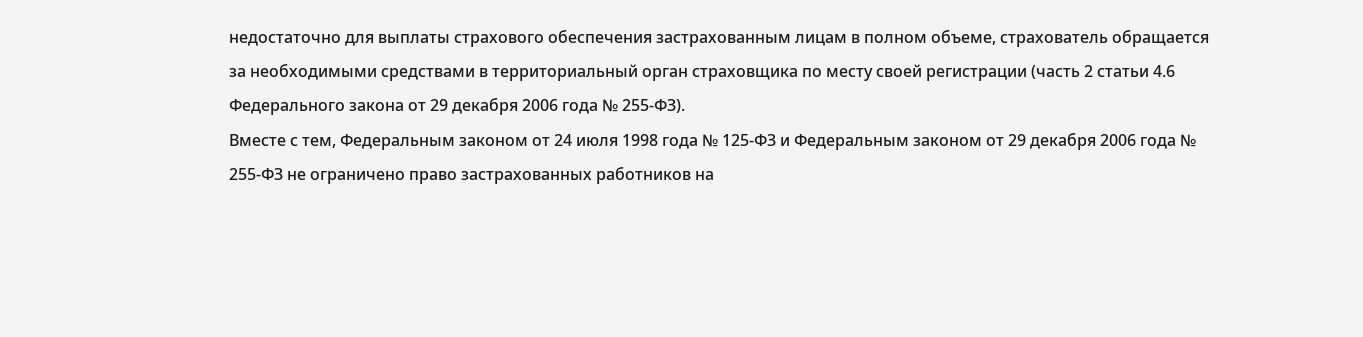недостаточно для выплаты страхового обеспечения застрахованным лицам в полном объеме, страхователь обращается за необходимыми средствами в территориальный орган страховщика по месту своей регистрации (часть 2 статьи 4.6 Федерального закона от 29 декабря 2006 года № 255-ФЗ).
Вместе с тем, Федеральным законом от 24 июля 1998 года № 125-ФЗ и Федеральным законом от 29 декабря 2006 года № 255-ФЗ не ограничено право застрахованных работников на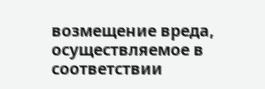возмещение вреда, осуществляемое в соответствии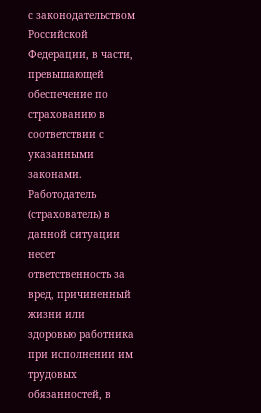с законодательством Российской Федерации, в части, превышающей обеспечение по страхованию в соответствии с указанными законами. Работодатель (страхователь) в данной ситуации несет ответственность за вред, причиненный жизни или здоровью работника при исполнении им трудовых обязанностей, в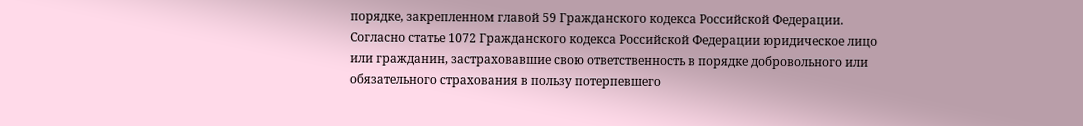порядке, закрепленном главой 59 Гражданского кодекса Российской Федерации.
Согласно статье 1072 Гражданского кодекса Российской Федерации юридическое лицо или гражданин, застраховавшие свою ответственность в порядке добровольного или обязательного страхования в пользу потерпевшего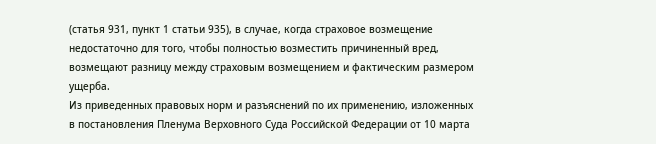(статья 931, пункт 1 статьи 935), в случае, когда страховое возмещение недостаточно для того, чтобы полностью возместить причиненный вред, возмещают разницу между страховым возмещением и фактическим размером ущерба.
Из приведенных правовых норм и разъяснений по их применению, изложенных в постановления Пленума Верховного Суда Российской Федерации от 10 марта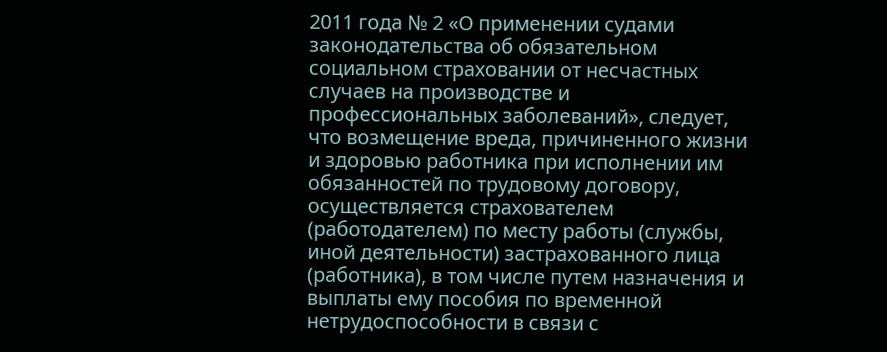2011 года № 2 «О применении судами законодательства об обязательном социальном страховании от несчастных случаев на производстве и профессиональных заболеваний», следует, что возмещение вреда, причиненного жизни и здоровью работника при исполнении им обязанностей по трудовому договору, осуществляется страхователем (работодателем) по месту работы (службы, иной деятельности) застрахованного лица (работника), в том числе путем назначения и выплаты ему пособия по временной нетрудоспособности в связи с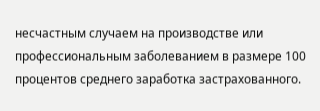несчастным случаем на производстве или профессиональным заболеванием в размере 100 процентов среднего заработка застрахованного.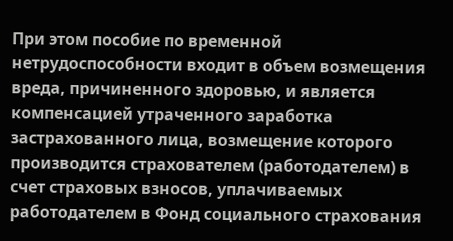При этом пособие по временной нетрудоспособности входит в объем возмещения вреда, причиненного здоровью, и является компенсацией утраченного заработка застрахованного лица, возмещение которого производится страхователем (работодателем) в счет страховых взносов, уплачиваемых работодателем в Фонд социального страхования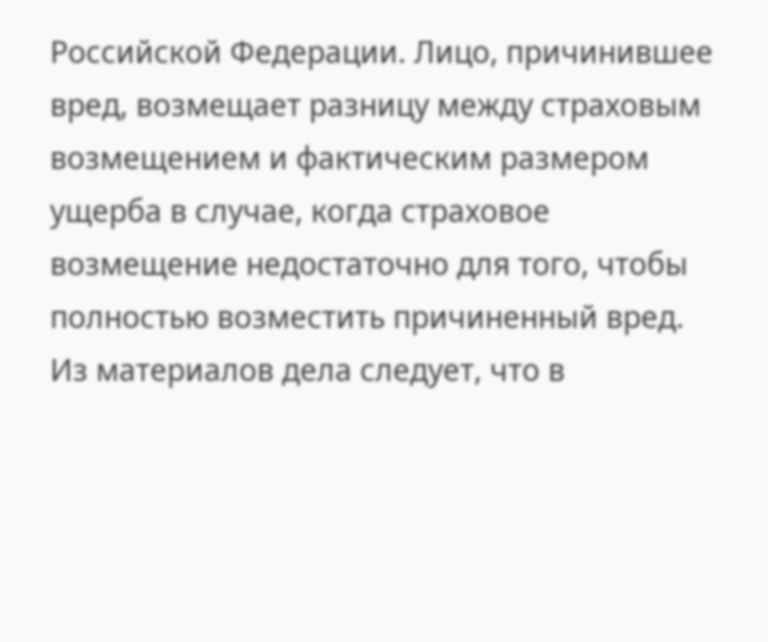Российской Федерации. Лицо, причинившее вред, возмещает разницу между страховым возмещением и фактическим размером ущерба в случае, когда страховое возмещение недостаточно для того, чтобы полностью возместить причиненный вред.
Из материалов дела следует, что в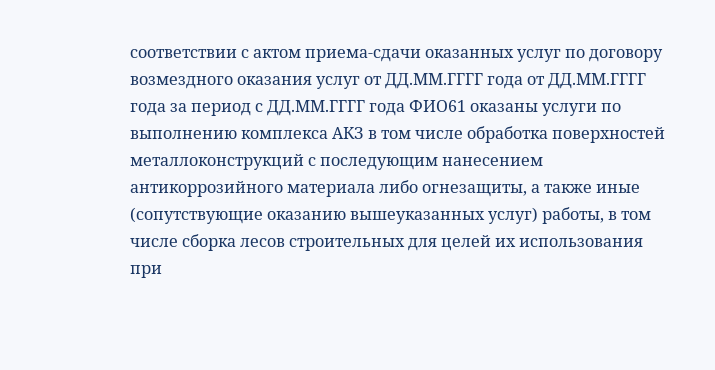соответствии с актом приема-сдачи оказанных услуг по договору возмездного оказания услуг от ДД.ММ.ГГГГ года от ДД.ММ.ГГГГ года за период с ДД.ММ.ГГГГ года ФИО61 оказаны услуги по выполнению комплекса АКЗ в том числе обработка поверхностей металлоконструкций с последующим нанесением антикоррозийного материала либо огнезащиты, а также иные (сопутствующие оказанию вышеуказанных услуг) работы, в том числе сборка лесов строительных для целей их использования при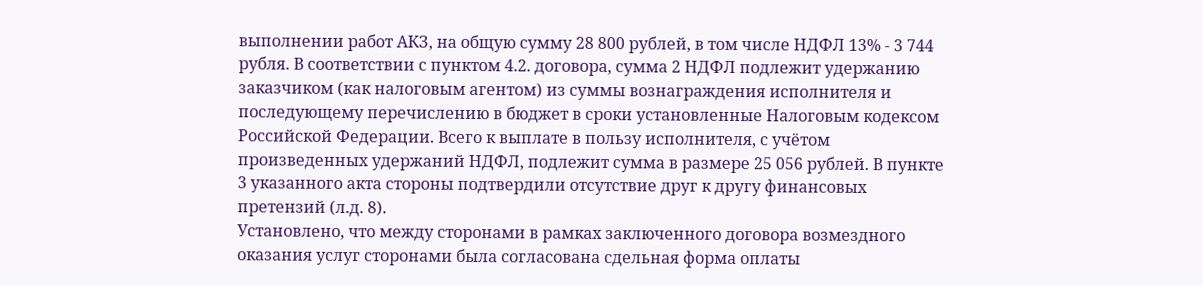выполнении работ АКЗ, на общую сумму 28 800 рублей, в том числе НДФЛ 13% - 3 744 рубля. В соответствии с пунктом 4.2. договора, сумма 2 НДФЛ подлежит удержанию заказчиком (как налоговым агентом) из суммы вознаграждения исполнителя и последующему перечислению в бюджет в сроки установленные Налоговым кодексом Российской Федерации. Всего к выплате в пользу исполнителя, с учётом произведенных удержаний НДФЛ, подлежит сумма в размере 25 056 рублей. В пункте 3 указанного акта стороны подтвердили отсутствие друг к другу финансовых претензий (л.д. 8).
Установлено, что между сторонами в рамках заключенного договора возмездного оказания услуг сторонами была согласована сдельная форма оплаты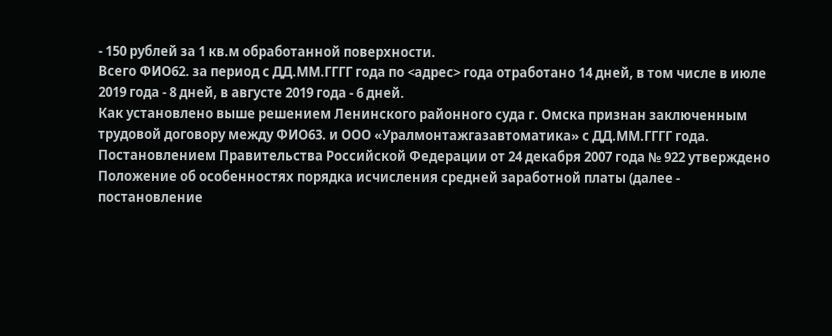- 150 рублей за 1 кв.м обработанной поверхности.
Всего ФИО62. за период с ДД.ММ.ГГГГ года по <адрес> года отработано 14 дней, в том числе в июле 2019 года - 8 дней, в августе 2019 года - 6 дней.
Как установлено выше решением Ленинского районного суда г. Омска признан заключенным трудовой договору между ФИО63. и ООО «Уралмонтажгазавтоматика» с ДД.ММ.ГГГГ года.
Постановлением Правительства Российской Федерации от 24 декабря 2007 года № 922 утверждено Положение об особенностях порядка исчисления средней заработной платы (далее - постановление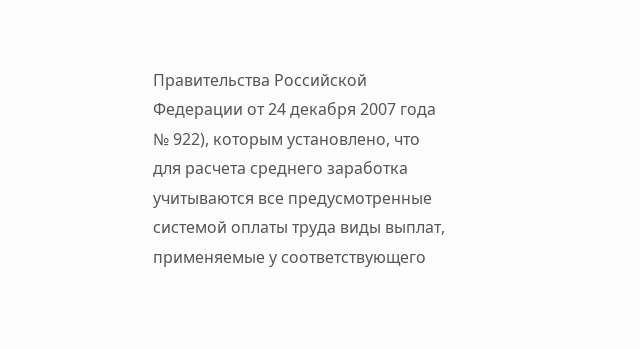Правительства Российской Федерации от 24 декабря 2007 года № 922), которым установлено, что для расчета среднего заработка учитываются все предусмотренные системой оплаты труда виды выплат, применяемые у соответствующего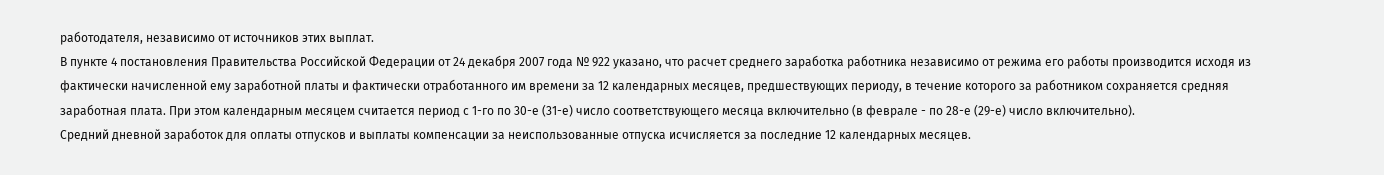работодателя, независимо от источников этих выплат.
В пункте 4 постановления Правительства Российской Федерации от 24 декабря 2007 года № 922 указано, что расчет среднего заработка работника независимо от режима его работы производится исходя из фактически начисленной ему заработной платы и фактически отработанного им времени за 12 календарных месяцев, предшествующих периоду, в течение которого за работником сохраняется средняя заработная плата. При этом календарным месяцем считается период с 1-го по 30-е (31-е) число соответствующего месяца включительно (в феврале - по 28-е (29-е) число включительно).
Средний дневной заработок для оплаты отпусков и выплаты компенсации за неиспользованные отпуска исчисляется за последние 12 календарных месяцев.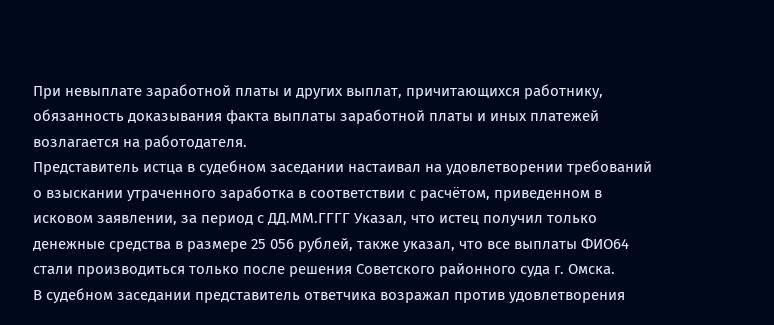При невыплате заработной платы и других выплат, причитающихся работнику, обязанность доказывания факта выплаты заработной платы и иных платежей возлагается на работодателя.
Представитель истца в судебном заседании настаивал на удовлетворении требований о взыскании утраченного заработка в соответствии с расчётом, приведенном в исковом заявлении, за период с ДД.ММ.ГГГГ Указал, что истец получил только денежные средства в размере 25 056 рублей, также указал, что все выплаты ФИО64 стали производиться только после решения Советского районного суда г. Омска.
В судебном заседании представитель ответчика возражал против удовлетворения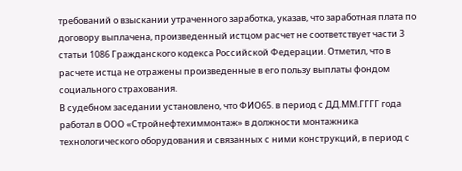требований о взыскании утраченного заработка, указав, что заработная плата по договору выплачена, произведенный истцом расчет не соответствует части 3 статьи 1086 Гражданского кодекса Российской Федерации. Отметил, что в расчете истца не отражены произведенные в его пользу выплаты фондом социального страхования.
В судебном заседании установлено, что ФИО65. в период с ДД.ММ.ГГГГ года работал в ООО «Стройнефтехиммонтаж» в должности монтажника технологического оборудования и связанных с ними конструкций, в период с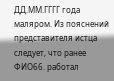ДД.ММ.ГГГГ года маляром. Из пояснений представителя истца следует, что ранее ФИО66. работал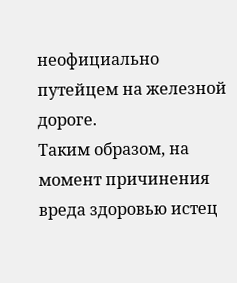неофициально путейцем на железной дороге.
Таким образом, на момент причинения вреда здоровью истец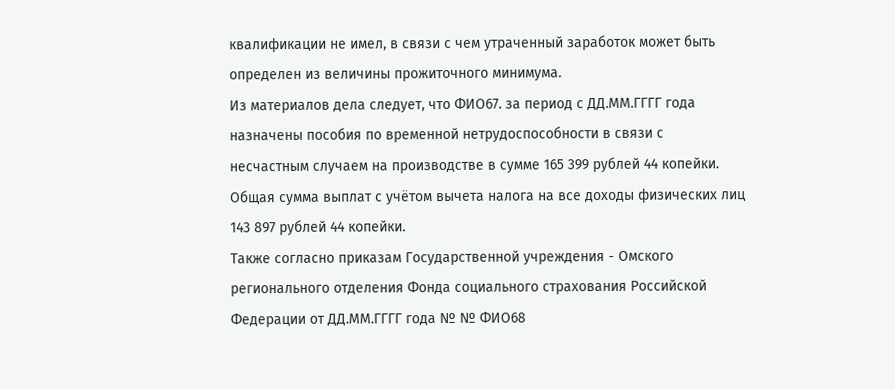квалификации не имел, в связи с чем утраченный заработок может быть определен из величины прожиточного минимума.
Из материалов дела следует, что ФИО67. за период с ДД.ММ.ГГГГ года назначены пособия по временной нетрудоспособности в связи с несчастным случаем на производстве в сумме 165 399 рублей 44 копейки. Общая сумма выплат с учётом вычета налога на все доходы физических лиц 143 897 рублей 44 копейки.
Также согласно приказам Государственной учреждения - Омского регионального отделения Фонда социального страхования Российской Федерации от ДД.ММ.ГГГГ года № № ФИО68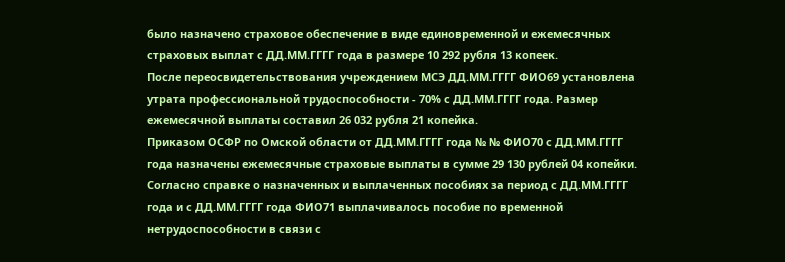было назначено страховое обеспечение в виде единовременной и ежемесячных страховых выплат с ДД.ММ.ГГГГ года в размере 10 292 рубля 13 копеек.
После переосвидетельствования учреждением МСЭ ДД.ММ.ГГГГ ФИО69 установлена утрата профессиональной трудоспособности - 70% с ДД.ММ.ГГГГ года. Размер ежемесячной выплаты составил 26 032 рубля 21 копейка.
Приказом ОСФР по Омской области от ДД.ММ.ГГГГ года № № ФИО70 с ДД.ММ.ГГГГ года назначены ежемесячные страховые выплаты в сумме 29 130 рублей 04 копейки.
Согласно справке о назначенных и выплаченных пособиях за период с ДД.ММ.ГГГГ года и с ДД.ММ.ГГГГ года ФИО71 выплачивалось пособие по временной нетрудоспособности в связи с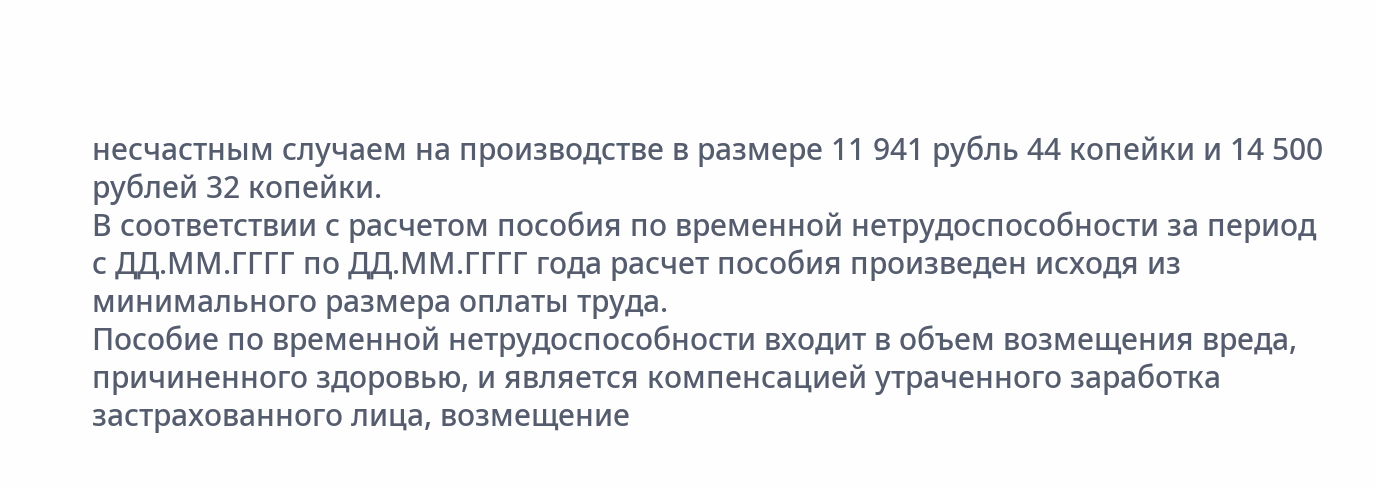несчастным случаем на производстве в размере 11 941 рубль 44 копейки и 14 500 рублей 32 копейки.
В соответствии с расчетом пособия по временной нетрудоспособности за период с ДД.ММ.ГГГГ по ДД.ММ.ГГГГ года расчет пособия произведен исходя из минимального размера оплаты труда.
Пособие по временной нетрудоспособности входит в объем возмещения вреда, причиненного здоровью, и является компенсацией утраченного заработка застрахованного лица, возмещение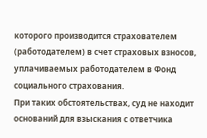которого производится страхователем (работодателем) в счет страховых взносов, уплачиваемых работодателем в Фонд социального страхования.
При таких обстоятельствах, суд не находит оснований для взыскания с ответчика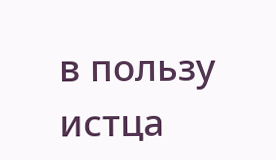в пользу истца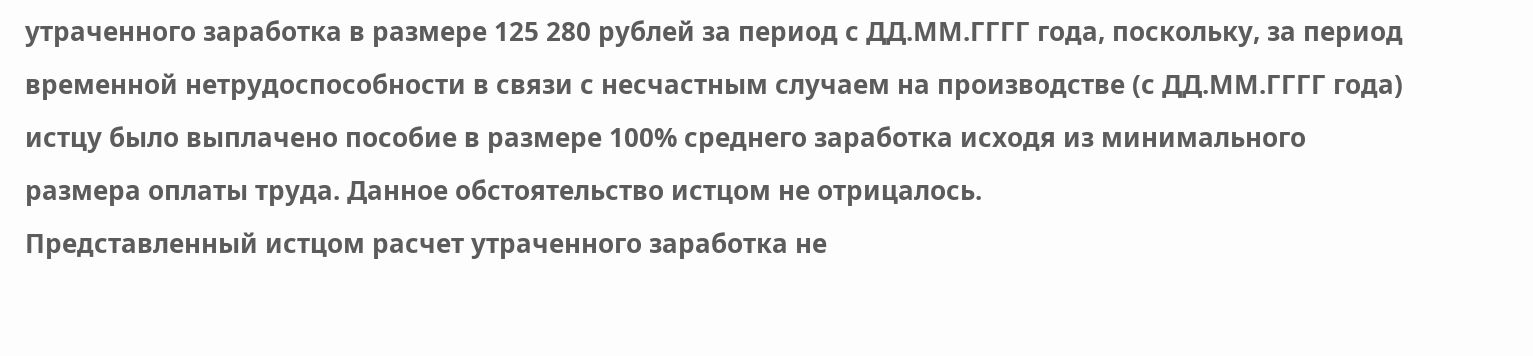утраченного заработка в размере 125 280 рублей за период с ДД.ММ.ГГГГ года, поскольку, за период временной нетрудоспособности в связи с несчастным случаем на производстве (с ДД.ММ.ГГГГ года) истцу было выплачено пособие в размере 100% среднего заработка исходя из минимального размера оплаты труда. Данное обстоятельство истцом не отрицалось.
Представленный истцом расчет утраченного заработка не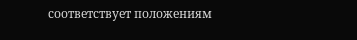соответствует положениям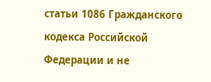статьи 1086 Гражданского кодекса Российской Федерации и не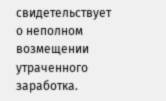свидетельствует о неполном возмещении утраченного заработка.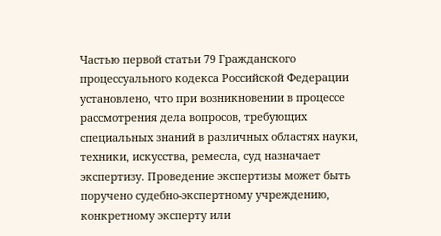Частью первой статьи 79 Гражданского процессуального кодекса Российской Федерации установлено, что при возникновении в процессе рассмотрения дела вопросов, требующих специальных знаний в различных областях науки, техники, искусства, ремесла, суд назначает экспертизу. Проведение экспертизы может быть поручено судебно-экспертному учреждению, конкретному эксперту или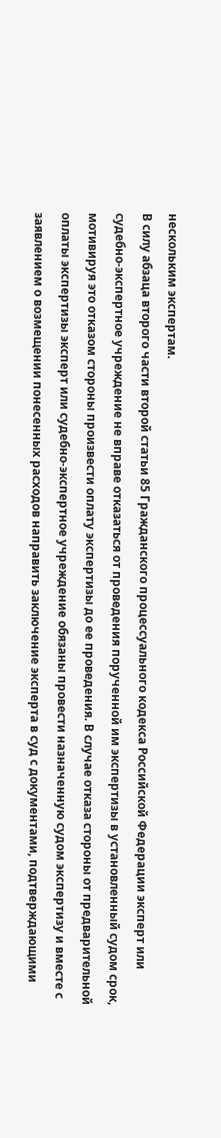нескольким экспертам.
В силу абзаца второго части второй статьи 85 Гражданского процессуального кодекса Российской Федерации эксперт или судебно-экспертное учреждение не вправе отказаться от проведения порученной им экспертизы в установленный судом срок, мотивируя это отказом стороны произвести оплату экспертизы до ее проведения. В случае отказа стороны от предварительной оплаты экспертизы эксперт или судебно-экспертное учреждение обязаны провести назначенную судом экспертизу и вместе с заявлением о возмещении понесенных расходов направить заключение эксперта в суд с документами, подтверждающими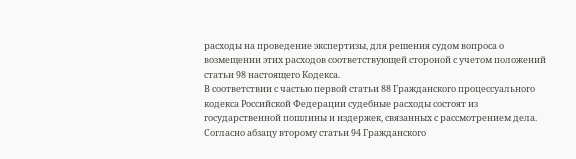расходы на проведение экспертизы, для решения судом вопроса о возмещении этих расходов соответствующей стороной с учетом положений статьи 98 настоящего Кодекса.
В соответствии с частью первой статьи 88 Гражданского процессуального кодекса Российской Федерации судебные расходы состоят из государственной пошлины и издержек, связанных с рассмотрением дела.
Согласно абзацу второму статьи 94 Гражданского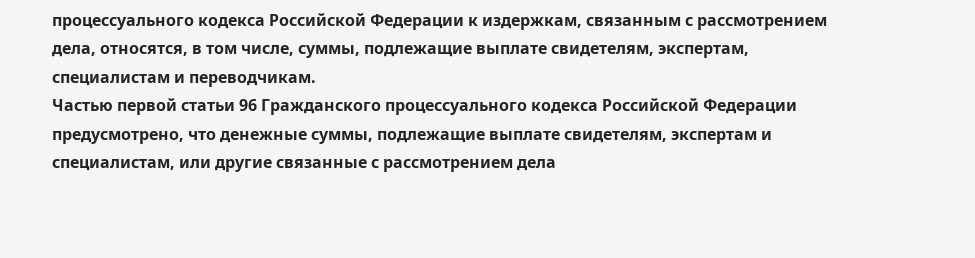процессуального кодекса Российской Федерации к издержкам, связанным с рассмотрением дела, относятся, в том числе, суммы, подлежащие выплате свидетелям, экспертам, специалистам и переводчикам.
Частью первой статьи 96 Гражданского процессуального кодекса Российской Федерации предусмотрено, что денежные суммы, подлежащие выплате свидетелям, экспертам и специалистам, или другие связанные с рассмотрением дела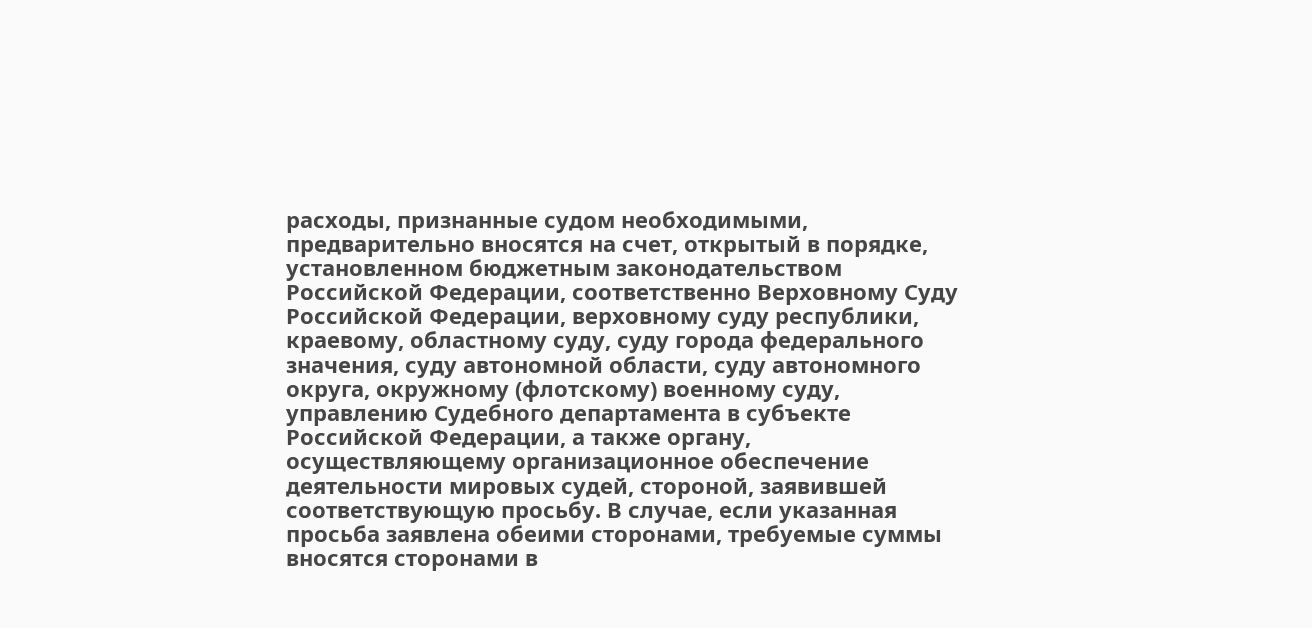расходы, признанные судом необходимыми, предварительно вносятся на счет, открытый в порядке, установленном бюджетным законодательством Российской Федерации, соответственно Верховному Суду Российской Федерации, верховному суду республики, краевому, областному суду, суду города федерального значения, суду автономной области, суду автономного округа, окружному (флотскому) военному суду, управлению Судебного департамента в субъекте Российской Федерации, а также органу, осуществляющему организационное обеспечение деятельности мировых судей, стороной, заявившей соответствующую просьбу. В случае, если указанная просьба заявлена обеими сторонами, требуемые суммы вносятся сторонами в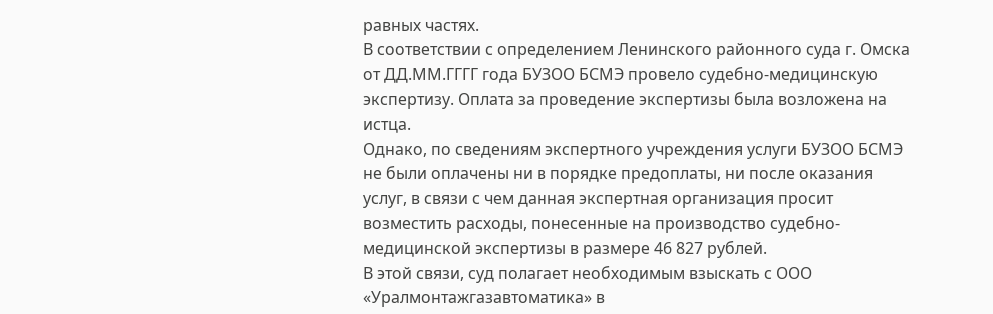равных частях.
В соответствии с определением Ленинского районного суда г. Омска от ДД.ММ.ГГГГ года БУЗОО БСМЭ провело судебно-медицинскую экспертизу. Оплата за проведение экспертизы была возложена на истца.
Однако, по сведениям экспертного учреждения услуги БУЗОО БСМЭ не были оплачены ни в порядке предоплаты, ни после оказания услуг, в связи с чем данная экспертная организация просит возместить расходы, понесенные на производство судебно-медицинской экспертизы в размере 46 827 рублей.
В этой связи, суд полагает необходимым взыскать с ООО «Уралмонтажгазавтоматика» в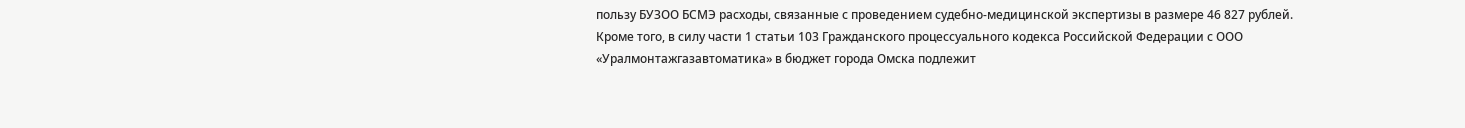пользу БУЗОО БСМЭ расходы, связанные с проведением судебно-медицинской экспертизы в размере 46 827 рублей.
Кроме того, в силу части 1 статьи 103 Гражданского процессуального кодекса Российской Федерации с ООО «Уралмонтажгазавтоматика» в бюджет города Омска подлежит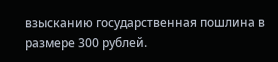взысканию государственная пошлина в размере 300 рублей.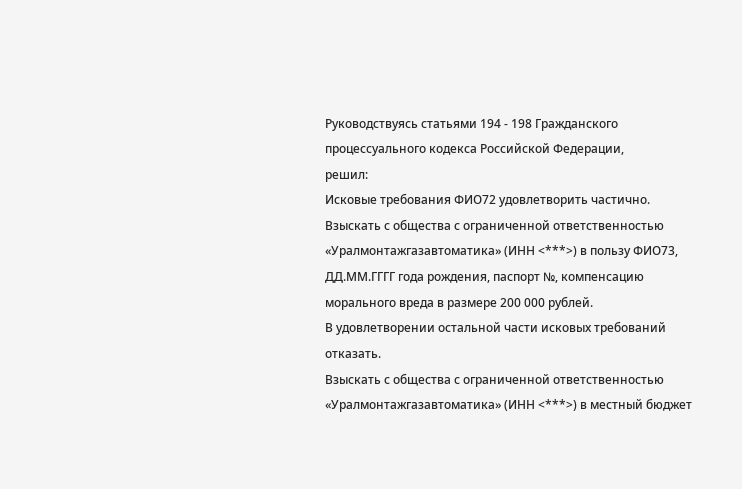Руководствуясь статьями 194 - 198 Гражданского процессуального кодекса Российской Федерации,
решил:
Исковые требования ФИО72 удовлетворить частично.
Взыскать с общества с ограниченной ответственностью «Уралмонтажгазавтоматика» (ИНН <***>) в пользу ФИО73, ДД.ММ.ГГГГ года рождения, паспорт №, компенсацию морального вреда в размере 200 000 рублей.
В удовлетворении остальной части исковых требований отказать.
Взыскать с общества с ограниченной ответственностью «Уралмонтажгазавтоматика» (ИНН <***>) в местный бюджет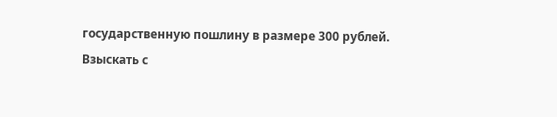государственную пошлину в размере 300 рублей.
Взыскать с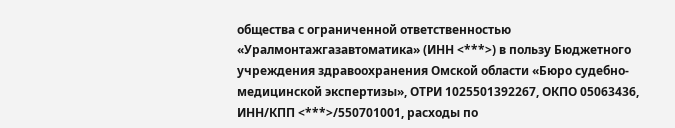общества с ограниченной ответственностью «Уралмонтажгазавтоматика» (ИНН <***>) в пользу Бюджетного учреждения здравоохранения Омской области «Бюро судебно-медицинской экспертизы», ОТРИ 1025501392267, ОКПО 05063436, ИНН/КПП <***>/550701001, расходы по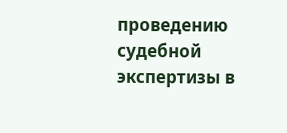проведению судебной экспертизы в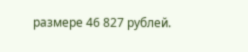размере 46 827 рублей.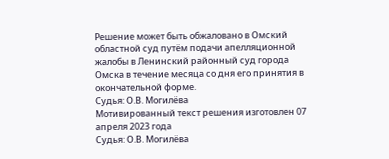Решение может быть обжаловано в Омский областной суд путём подачи апелляционной жалобы в Ленинский районный суд города Омска в течение месяца со дня его принятия в окончательной форме.
Судья: О.В. Могилёва
Мотивированный текст решения изготовлен 07 апреля 2023 года
Судья: О.В. Могилёва